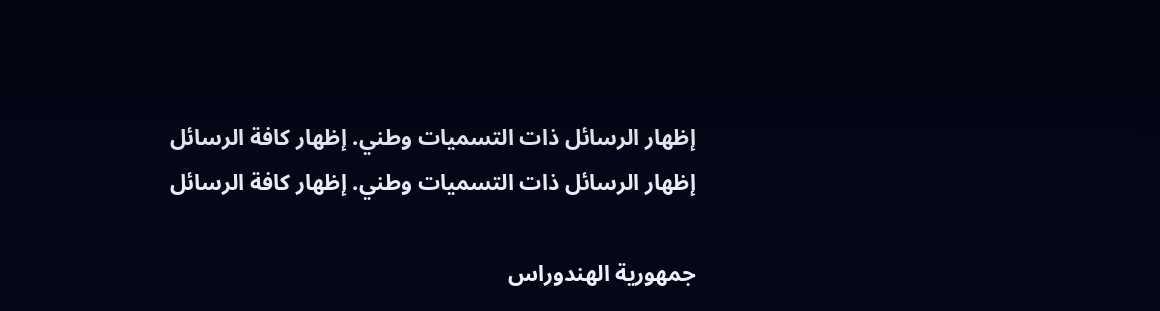إظهار الرسائل ذات التسميات وطني. إظهار كافة الرسائل
إظهار الرسائل ذات التسميات وطني. إظهار كافة الرسائل

جمهورية الهندوراس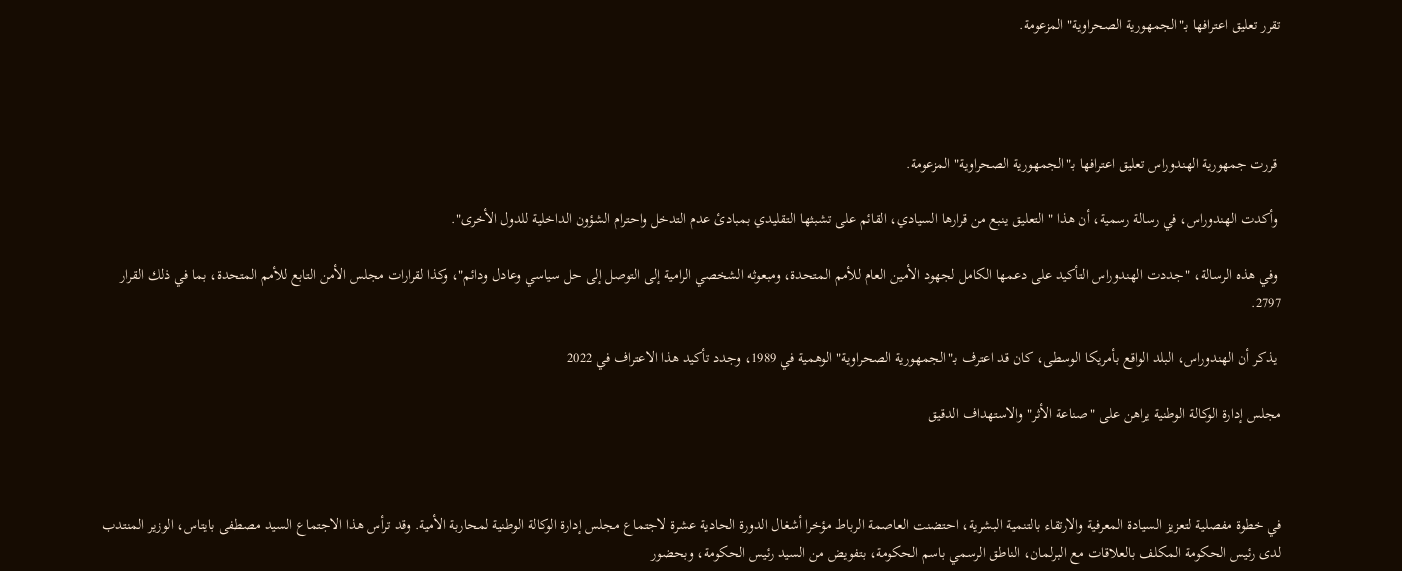تقرر تعليق اعترافها بـ"الجمهورية الصحراوية" المزعومة.




 قررت جمهورية الهندوراس تعليق اعترافها بـ"الجمهورية الصحراوية" المزعومة.

 وأكدت الهندوراس، في رسالة رسمية، أن هذا " التعليق ينبع من قرارها السيادي، القائم على تشبثها التقليدي بمبادئ عدم التدخل واحترام الشؤون الداخلية للدول الأخرى".

 وفي هذه الرسالة، "جددت الهندوراس التأكيد على دعمها الكامل لجهود الأمين العام للأمم المتحدة، ومبعوثه الشخصي الرامية إلى التوصل إلى حل سياسي وعادل ودائم"، وكذا لقرارات مجلس الأمن التابع للأمم المتحدة، بما في ذلك القرار 2797.

 يذكر أن الهندوراس، البلد الواقع بأمريكا الوسطى، كان قد اعترف بـ"الجمهورية الصحراوية" الوهمية في 1989، وجدد تأكيد هذا الاعتراف في 2022

مجلس إدارة الوكالة الوطنية يراهن على "صناعة الأثر" والاستهداف الدقيق



في خطوة مفصلية لتعزيز السيادة المعرفية والارتقاء بالتنمية البشرية، احتضنت العاصمة الرباط مؤخرا أشغال الدورة الحادية عشرة لاجتماع مجلس إدارة الوكالة الوطنية لمحاربة الأمية. وقد ترأس هذا الاجتماع السيد مصطفى بايتاس، الوزير المنتدب لدى رئيس الحكومة المكلف بالعلاقات مع البرلمان، الناطق الرسمي باسم الحكومة، بتفويض من السيد رئيس الحكومة، وبحضور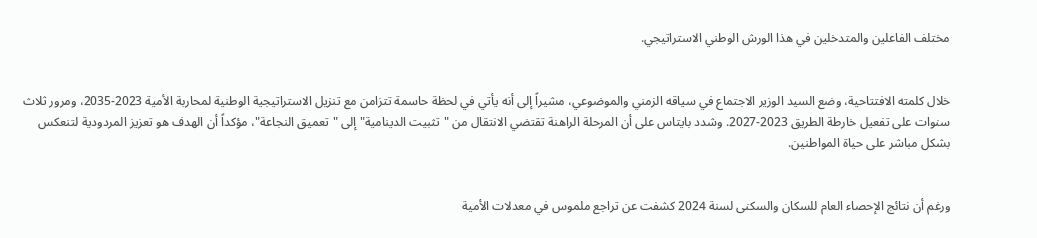مختلف الفاعلين والمتدخلين في هذا الورش الوطني الاستراتيجي.


خلال كلمته الافتتاحية، وضع السيد الوزير الاجتماع في سياقه الزمني والموضوعي، مشيراً إلى أنه يأتي في لحظة حاسمة تتزامن مع تنزيل الاستراتيجية الوطنية لمحاربة الأمية 2023-2035، ومرور ثلاث سنوات على تفعيل خارطة الطريق 2023-2027. وشدد بايتاس على أن المرحلة الراهنة تقتضي الانتقال من "تثبيت الدينامية" إلى "تعميق النجاعة"، مؤكداً أن الهدف هو تعزيز المردودية لتنعكس بشكل مباشر على حياة المواطنين.


ورغم أن نتائج الإحصاء العام للسكان والسكنى لسنة 2024 كشفت عن تراجع ملموس في معدلات الأمية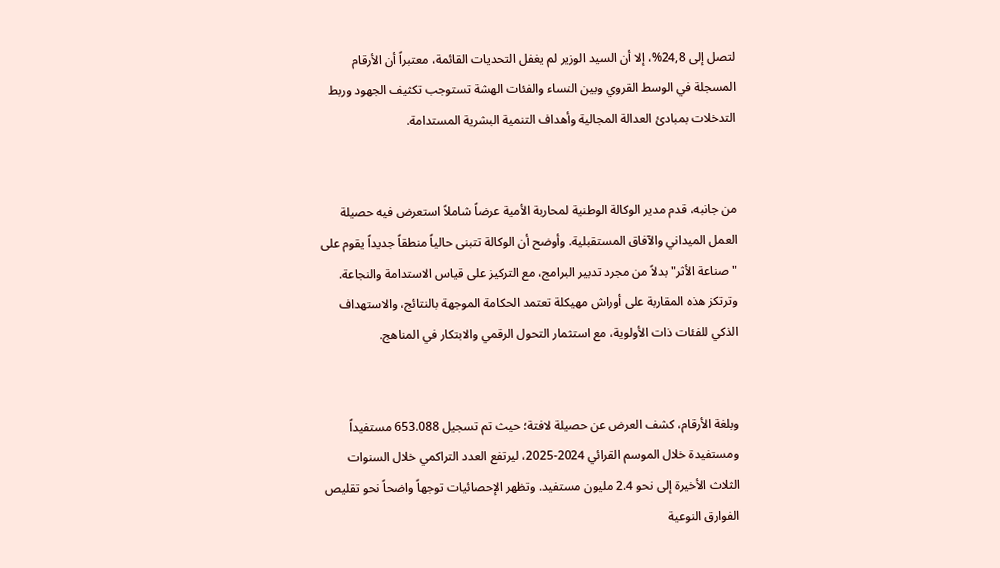لتصل إلى 24,8%، إلا أن السيد الوزير لم يغفل التحديات القائمة، معتبراً أن الأرقام المسجلة في الوسط القروي وبين النساء والفئات الهشة تستوجب تكثيف الجهود وربط التدخلات بمبادئ العدالة المجالية وأهداف التنمية البشرية المستدامة.


من جانبه، قدم مدير الوكالة الوطنية لمحاربة الأمية عرضاً شاملاً استعرض فيه حصيلة العمل الميداني والآفاق المستقبلية. وأوضح أن الوكالة تتبنى حالياً منطقاً جديداً يقوم على "صناعة الأثر" بدلاً من مجرد تدبير البرامج، مع التركيز على قياس الاستدامة والنجاعة. وترتكز هذه المقاربة على أوراش مهيكلة تعتمد الحكامة الموجهة بالنتائج، والاستهداف الذكي للفئات ذات الأولوية، مع استثمار التحول الرقمي والابتكار في المناهج.


وبلغة الأرقام، كشف العرض عن حصيلة لافتة؛ حيث تم تسجيل 653.088 مستفيداً ومستفيدة خلال الموسم القرائي 2024-2025، ليرتفع العدد التراكمي خلال السنوات الثلاث الأخيرة إلى نحو 2.4 مليون مستفيد. وتظهر الإحصائيات توجهاً واضحاً نحو تقليص الفوارق النوعية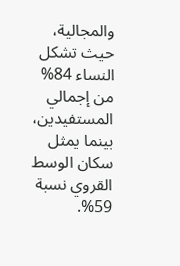والمجالية، حيث تشكل النساء 84% من إجمالي المستفيدين، بينما يمثل سكان الوسط القروي نسبة 59%.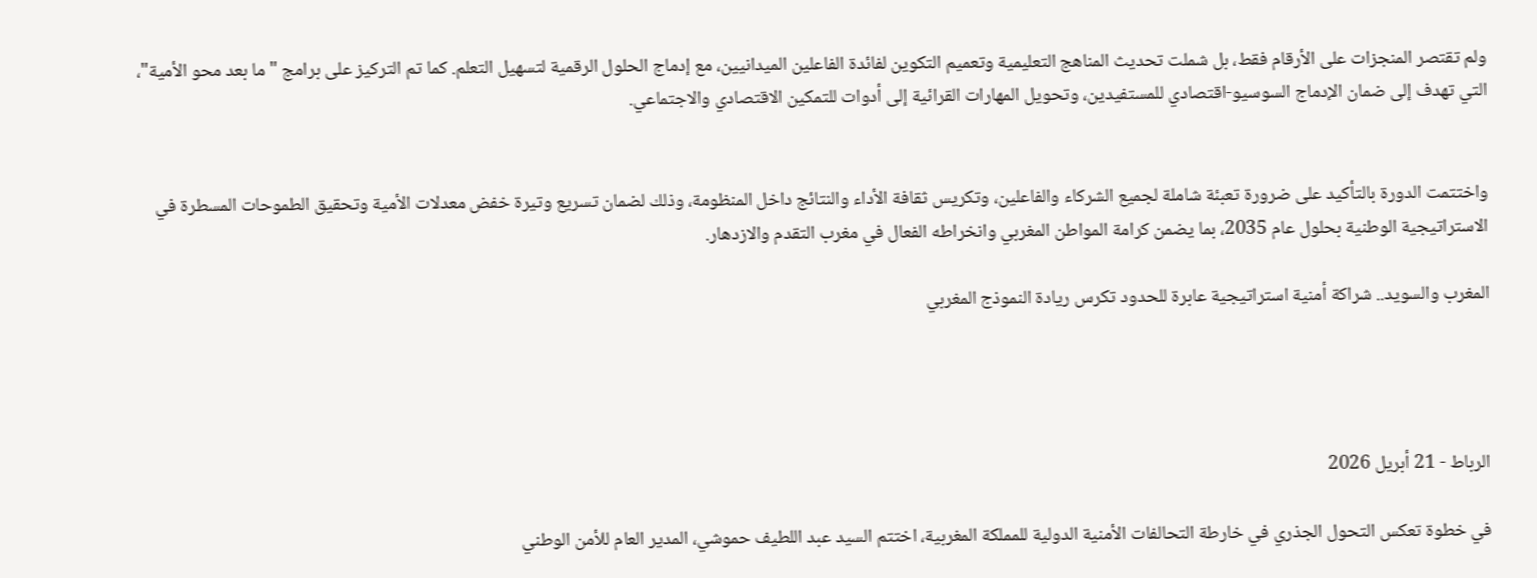ولم تقتصر المنجزات على الأرقام فقط، بل شملت تحديث المناهج التعليمية وتعميم التكوين لفائدة الفاعلين الميدانيين، مع إدماج الحلول الرقمية لتسهيل التعلم. كما تم التركيز على برامج "ما بعد محو الأمية"، التي تهدف إلى ضمان الإدماج السوسيو-اقتصادي للمستفيدين، وتحويل المهارات القرائية إلى أدوات للتمكين الاقتصادي والاجتماعي.


واختتمت الدورة بالتأكيد على ضرورة تعبئة شاملة لجميع الشركاء والفاعلين، وتكريس ثقافة الأداء والنتائج داخل المنظومة، وذلك لضمان تسريع وتيرة خفض معدلات الأمية وتحقيق الطموحات المسطرة في الاستراتيجية الوطنية بحلول عام 2035، بما يضمن كرامة المواطن المغربي وانخراطه الفعال في مغرب التقدم والازدهار.

المغرب والسويد.. شراكة أمنية استراتيجية عابرة للحدود تكرس ريادة النموذج المغربي




الرباط - 21 أبريل 2026

في خطوة تعكس التحول الجذري في خارطة التحالفات الأمنية الدولية للمملكة المغربية، اختتم السيد عبد اللطيف حموشي، المدير العام للأمن الوطني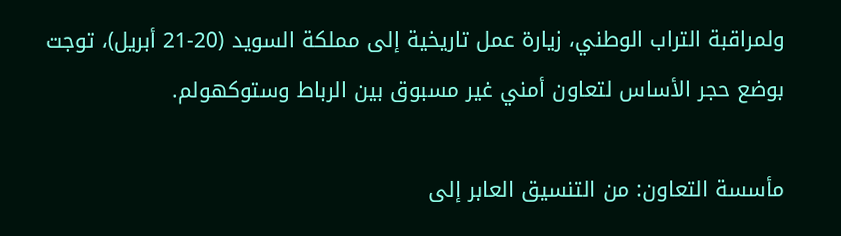ولمراقبة التراب الوطني، زيارة عمل تاريخية إلى مملكة السويد (20-21 أبريل)، توجت بوضع حجر الأساس لتعاون أمني غير مسبوق بين الرباط وستوكهولم.

مأسسة التعاون: من التنسيق العابر إلى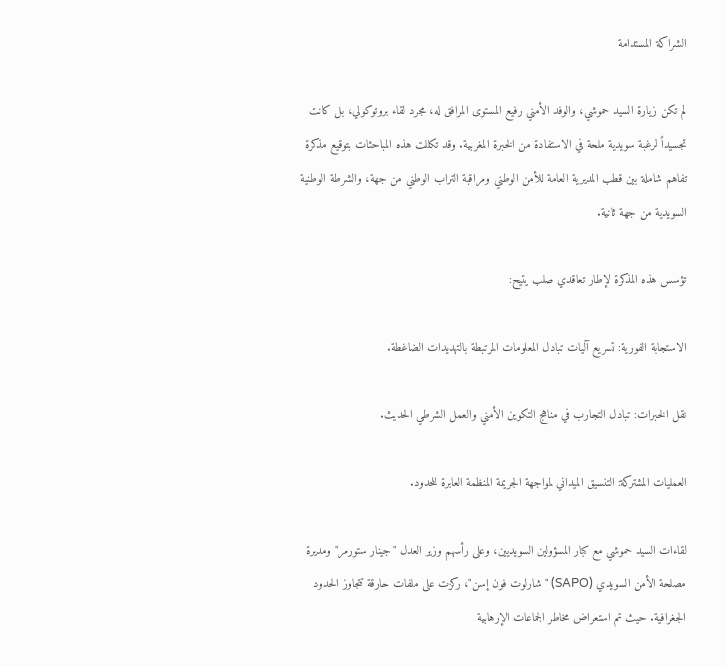الشراكة المستدامة

لم تكن زيارة السيد حموشي، والوفد الأمني رفيع المستوى المرافق له، مجرد لقاء بروتوكولي، بل كانت تجسيداً لرغبة سويدية ملحة في الاستفادة من الخبرة المغربية. وقد تكللت هذه المباحثات بتوقيع مذكرة تفاهم شاملة بين قطب المديرية العامة للأمن الوطني ومراقبة التراب الوطني من جهة، والشرطة الوطنية السويدية من جهة ثانية.

تؤسس هذه المذكرة لإطار تعاقدي صلب يتيح:

الاستجابة الفورية: تسريع آليات تبادل المعلومات المرتبطة بالتهديدات الضاغطة.

نقل الخبرات: تبادل التجارب في مناهج التكوين الأمني والعمل الشرطي الحديث.

العمليات المشتركة: التنسيق الميداني لمواجهة الجريمة المنظمة العابرة للحدود.

لقاءات السيد حموشي مع كبار المسؤولين السويديين، وعلى رأسهم وزير العدل "جينار ستورمر" ومديرة مصلحة الأمن السويدي (SAPO) "شارلوت فون إسن"، ركزت على ملفات حارقة تتجاوز الحدود الجغرافية. حيث تم استعراض مخاطر الجماعات الإرهابية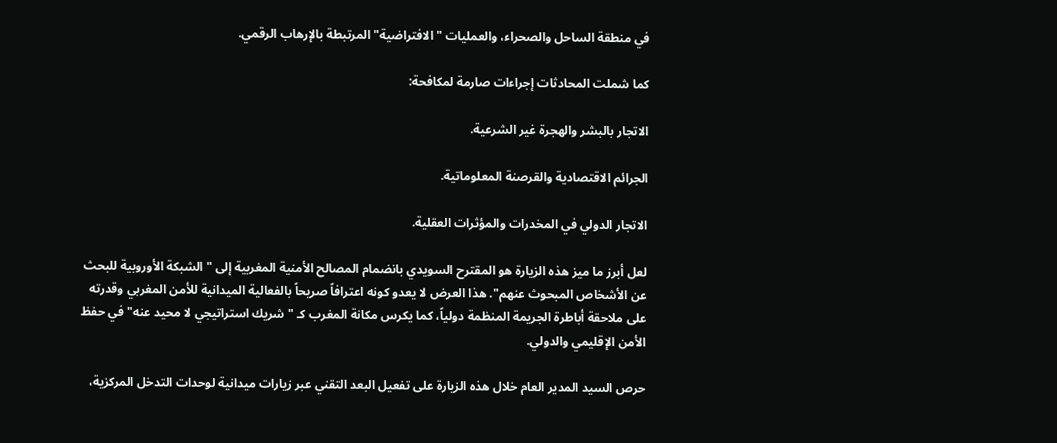في منطقة الساحل والصحراء، والعمليات "الافتراضية" المرتبطة بالإرهاب الرقمي.

كما شملت المحادثات إجراءات صارمة لمكافحة:

الاتجار بالبشر والهجرة غير الشرعية.

الجرائم الاقتصادية والقرصنة المعلوماتية.

الاتجار الدولي في المخدرات والمؤثرات العقلية.

لعل أبرز ما ميز هذه الزيارة هو المقترح السويدي بانضمام المصالح الأمنية المغربية إلى "الشبكة الأوروبية للبحث عن الأشخاص المبحوث عنهم". هذا العرض لا يعدو كونه اعترافاً صريحاً بالفعالية الميدانية للأمن المغربي وقدرته على ملاحقة أباطرة الجريمة المنظمة دولياً، كما يكرس مكانة المغرب كـ "شريك استراتيجي لا محيد عنه" في حفظ الأمن الإقليمي والدولي.

حرص السيد المدير العام خلال هذه الزيارة على تفعيل البعد التقني عبر زيارات ميدانية لوحدات التدخل المركزية،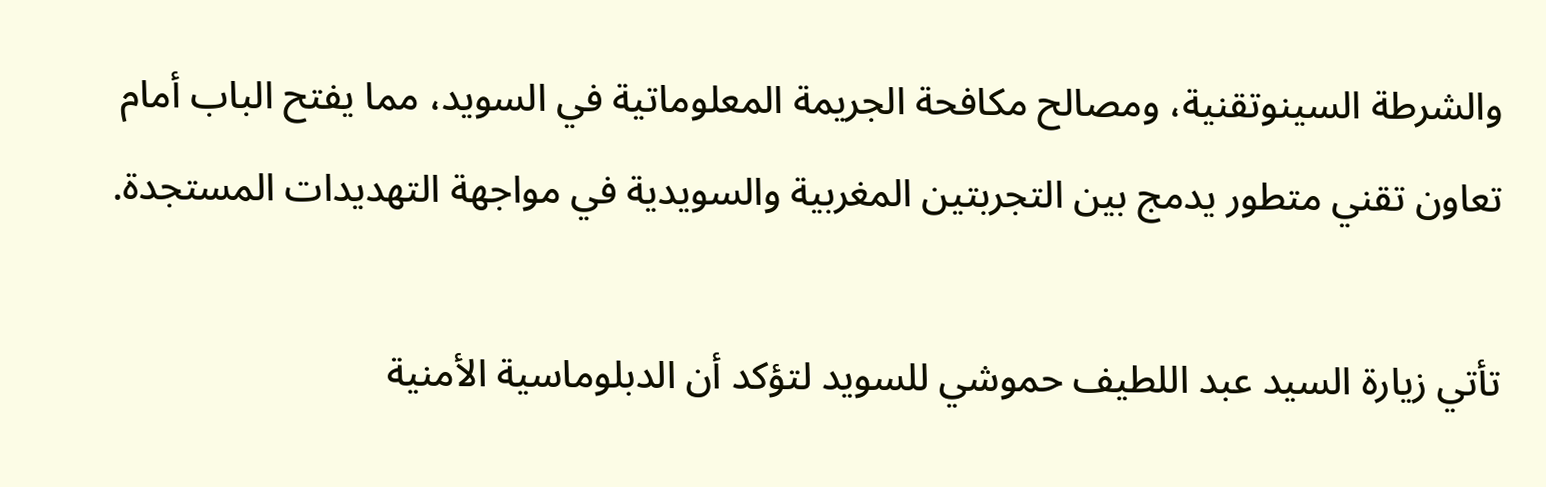والشرطة السينوتقنية، ومصالح مكافحة الجريمة المعلوماتية في السويد، مما يفتح الباب أمام تعاون تقني متطور يدمج بين التجربتين المغربية والسويدية في مواجهة التهديدات المستجدة.

تأتي زيارة السيد عبد اللطيف حموشي للسويد لتؤكد أن الدبلوماسية الأمنية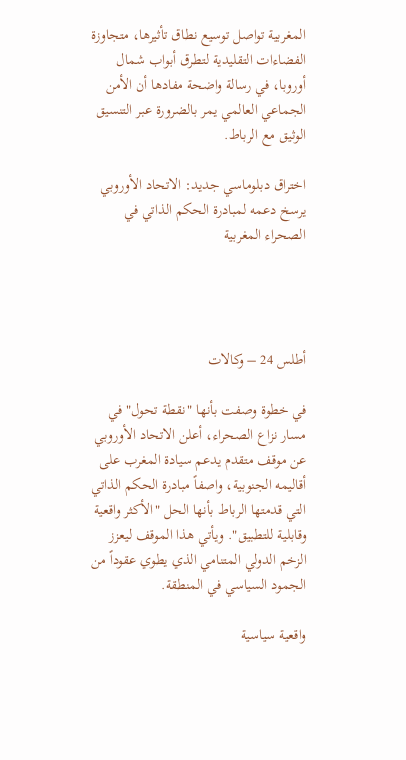المغربية تواصل توسيع نطاق تأثيرها، متجاوزة الفضاءات التقليدية لتطرق أبواب شمال أوروبا، في رسالة واضحة مفادها أن الأمن الجماعي العالمي يمر بالضرورة عبر التنسيق الوثيق مع الرباط.

اختراق دبلوماسي جديد: الاتحاد الأوروبي يرسخ دعمه لمبادرة الحكم الذاتي في الصحراء المغربية




أطلس 24 – وكالات

في خطوة وصفت بأنها "نقطة تحول" في مسار نزاع الصحراء، أعلن الاتحاد الأوروبي عن موقف متقدم يدعم سيادة المغرب على أقاليمه الجنوبية، واصفاً مبادرة الحكم الذاتي التي قدمتها الرباط بأنها الحل "الأكثر واقعية وقابلية للتطبيق". ويأتي هذا الموقف ليعزز الزخم الدولي المتنامي الذي يطوي عقوداً من الجمود السياسي في المنطقة.

واقعية سياسية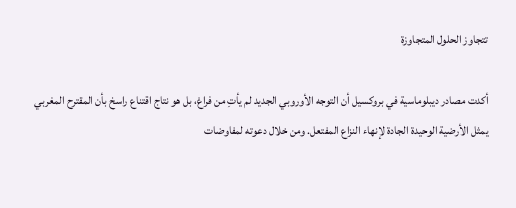تتجاوز الحلول المتجاوزة

أكدت مصادر ديبلوماسية في بروكسيل أن التوجه الأوروبي الجديد لم يأتِ من فراغ، بل هو نتاج اقتناع راسخ بأن المقترح المغربي يمثل الأرضية الوحيدة الجادة لإنهاء النزاع المفتعل. ومن خلال دعوته لمفاوضات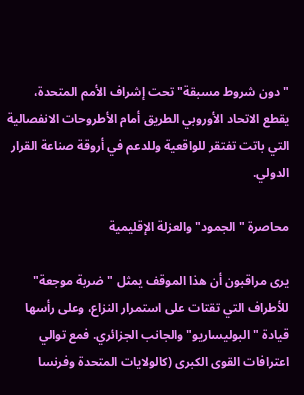"دون شروط مسبقة" تحت إشراف الأمم المتحدة، يقطع الاتحاد الأوروبي الطريق أمام الأطروحات الانفصالية التي باتت تفتقر للواقعية وللدعم في أروقة صناعة القرار الدولي.

محاصرة "الجمود" والعزلة الإقليمية

يرى مراقبون أن هذا الموقف يمثل "ضربة موجعة" للأطراف التي تقتات على استمرار النزاع، وعلى رأسها قيادة "البوليساريو" والجانب الجزائري. فمع توالي اعترافات القوى الكبرى (كالولايات المتحدة وفرنسا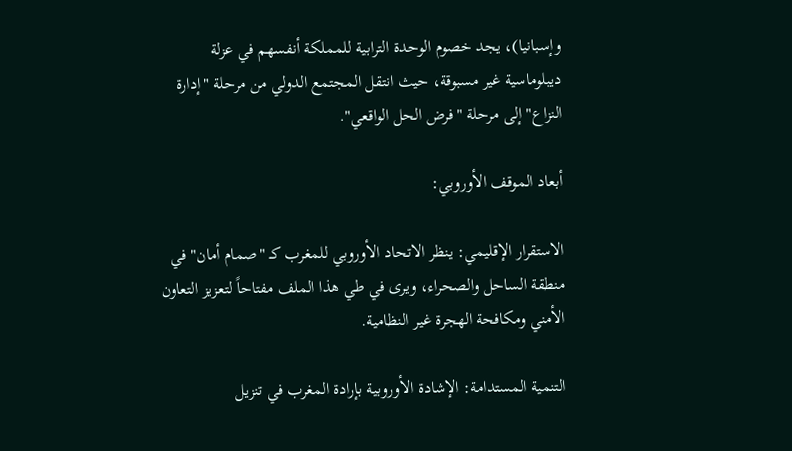وإسبانيا)، يجد خصوم الوحدة الترابية للمملكة أنفسهم في عزلة ديبلوماسية غير مسبوقة، حيث انتقل المجتمع الدولي من مرحلة "إدارة النزاع" إلى مرحلة "فرض الحل الواقعي".

أبعاد الموقف الأوروبي:

الاستقرار الإقليمي: ينظر الاتحاد الأوروبي للمغرب كـ "صمام أمان" في منطقة الساحل والصحراء، ويرى في طي هذا الملف مفتاحاً لتعزيز التعاون الأمني ومكافحة الهجرة غير النظامية.

التنمية المستدامة: الإشادة الأوروبية بإرادة المغرب في تنزيل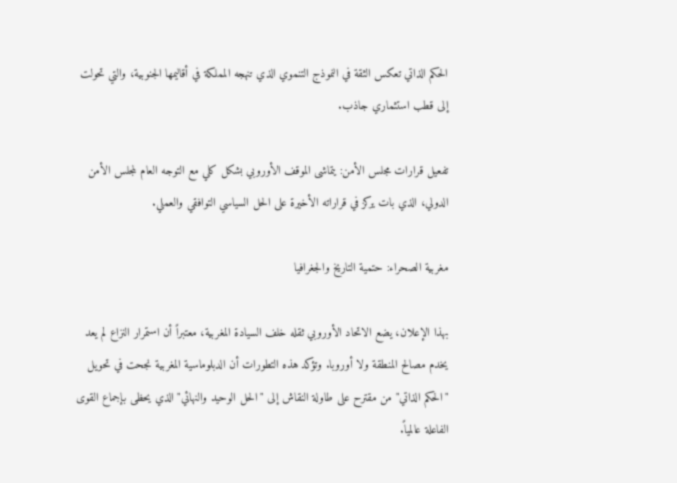الحكم الذاتي تعكس الثقة في النموذج التنموي الذي تنهجه المملكة في أقاليمها الجنوبية، والتي تحولت إلى قطب استثماري جاذب.

تفعيل قرارات مجلس الأمن: يتماشى الموقف الأوروبي بشكل كلي مع التوجه العام لمجلس الأمن الدولي، الذي بات يركز في قراراته الأخيرة على الحل السياسي التوافقي والعملي.

مغربية الصحراء: حتمية التاريخ والجغرافيا

بهذا الإعلان، يضع الاتحاد الأوروبي ثقله خلف السيادة المغربية، معتبراً أن استمرار النزاع لم يعد يخدم مصالح المنطقة ولا أوروبا. وتؤكد هذه التطورات أن الدبلوماسية المغربية نجحت في تحويل "الحكم الذاتي" من مقترح على طاولة النقاش إلى "الحل الوحيد والنهائي" الذي يحظى بإجماع القوى الفاعلة عالمياً.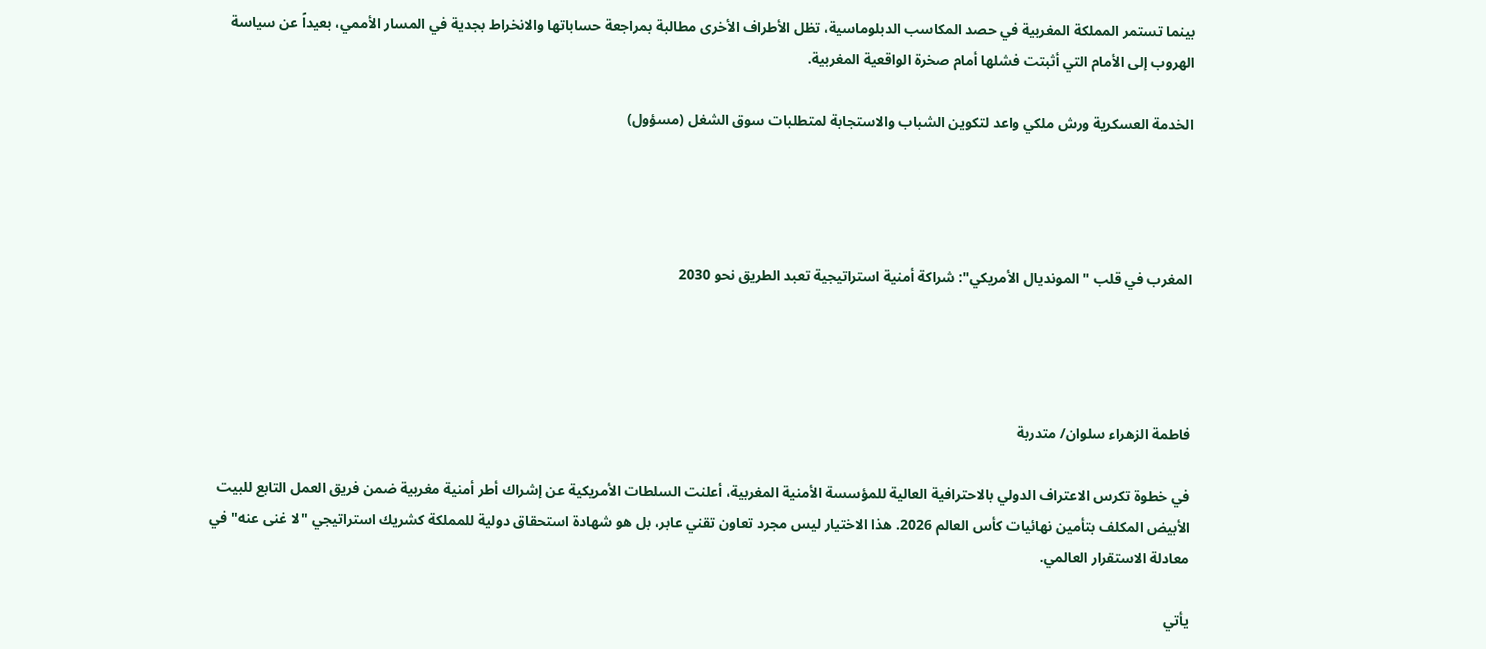بينما تستمر المملكة المغربية في حصد المكاسب الدبلوماسية، تظل الأطراف الأخرى مطالبة بمراجعة حساباتها والانخراط بجدية في المسار الأممي، بعيداً عن سياسة الهروب إلى الأمام التي أثبتت فشلها أمام صخرة الواقعية المغربية.

الخدمة العسكرية ورش ملكي واعد لتكوين الشباب والاستجابة لمتطلبات سوق الشغل (مسؤول)




المغرب في قلب "المونديال الأمريكي": شراكة أمنية استراتيجية تعبد الطريق نحو 2030




فاطمة الزهراء سلوان/ متدربة

في خطوة تكرس الاعتراف الدولي بالاحترافية العالية للمؤسسة الأمنية المغربية، أعلنت السلطات الأمريكية عن إشراك أطر أمنية مغربية ضمن فريق العمل التابع للبيت الأبيض المكلف بتأمين نهائيات كأس العالم 2026. هذا الاختيار ليس مجرد تعاون تقني عابر، بل هو شهادة استحقاق دولية للمملكة كشريك استراتيجي "لا غنى عنه" في معادلة الاستقرار العالمي.

يأتي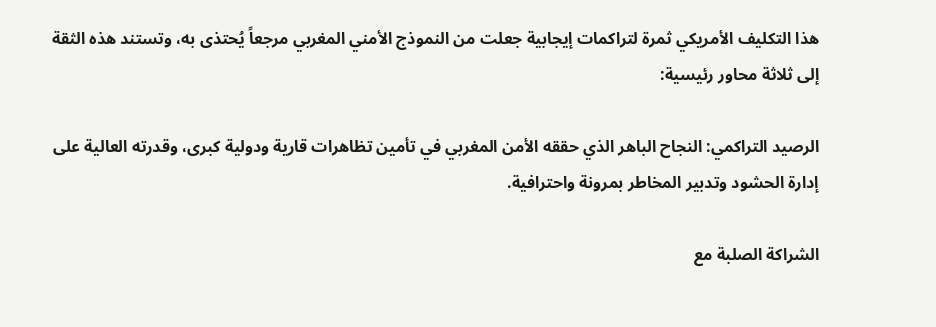هذا التكليف الأمريكي ثمرة لتراكمات إيجابية جعلت من النموذج الأمني المغربي مرجعاً يُحتذى به، وتستند هذه الثقة إلى ثلاثة محاور رئيسية:

الرصيد التراكمي: النجاح الباهر الذي حققه الأمن المغربي في تأمين تظاهرات قارية ودولية كبرى، وقدرته العالية على إدارة الحشود وتدبير المخاطر بمرونة واحترافية.

الشراكة الصلبة مع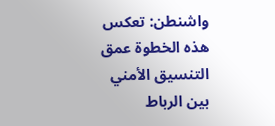واشنطن: تعكس هذه الخطوة عمق التنسيق الأمني بين الرباط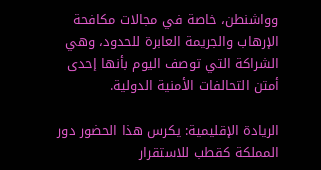وواشنطن، خاصة في مجالات مكافحة الإرهاب والجريمة العابرة للحدود، وهي الشراكة التي توصف اليوم بأنها إحدى أمتن التحالفات الأمنية الدولية.

الريادة الإقليمية: يكرس هذا الحضور دور المملكة كقطب للاستقرار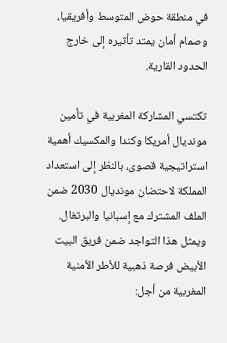في منطقة حوض المتوسط وأفريقيا، وصمام أمان يمتد تأثيره إلى خارج الحدود القارية.

تكتسي المشاركة المغربية في تأمين مونديال أمريكا وكندا والمكسيك أهمية استراتيجية قصوى، بالنظر إلى استعداد المملكة لاحتضان مونديال 2030 ضمن الملف المشترك مع إسبانيا والبرتغال. ويمثل هذا التواجد ضمن فريق البيت الأبيض فرصة ذهبية للأطر الأمنية المغربية من أجل: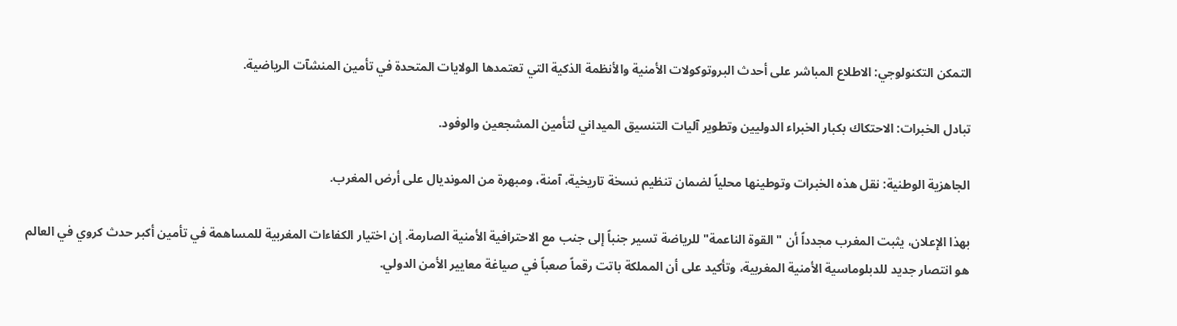التمكن التكنولوجي: الاطلاع المباشر على أحدث البروتوكولات الأمنية والأنظمة الذكية التي تعتمدها الولايات المتحدة في تأمين المنشآت الرياضية.

تبادل الخبرات: الاحتكاك بكبار الخبراء الدوليين وتطوير آليات التنسيق الميداني لتأمين المشجعين والوفود.

الجاهزية الوطنية: نقل هذه الخبرات وتوطينها محلياً لضمان تنظيم نسخة تاريخية، آمنة، ومبهرة من المونديال على أرض المغرب.

بهذا الإعلان، يثبت المغرب مجدداً أن "القوة الناعمة" للرياضة تسير جنباً إلى جنب مع الاحترافية الأمنية الصارمة. إن اختيار الكفاءات المغربية للمساهمة في تأمين أكبر حدث كروي في العالم هو انتصار جديد للدبلوماسية الأمنية المغربية، وتأكيد على أن المملكة باتت رقماً صعباً في صياغة معايير الأمن الدولي.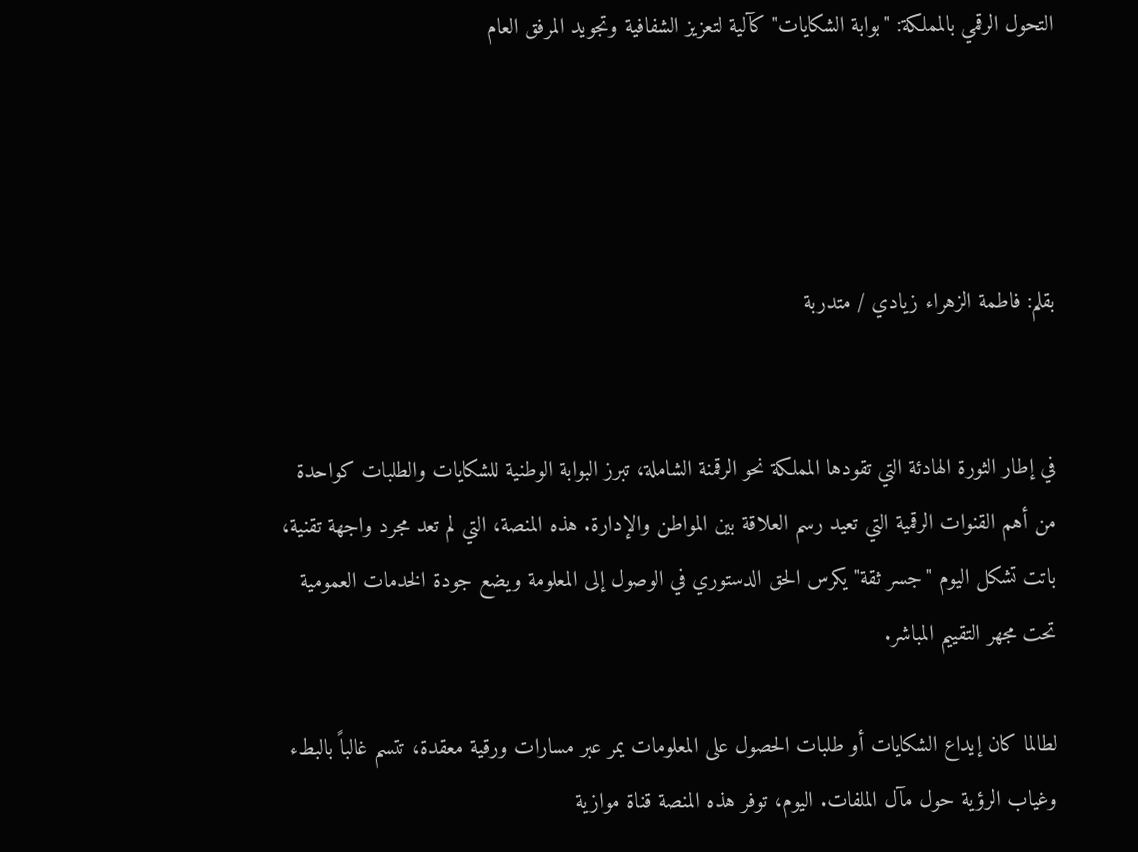التحول الرقمي بالمملكة: "بوابة الشكايات" كآلية لتعزيز الشفافية وتجويد المرفق العام




بقلم: فاطمة الزهراء زيادي / متدربة


في إطار الثورة الهادئة التي تقودها المملكة نحو الرقمنة الشاملة، تبرز البوابة الوطنية للشكايات والطلبات كواحدة من أهم القنوات الرقمية التي تعيد رسم العلاقة بين المواطن والإدارة. هذه المنصة، التي لم تعد مجرد واجهة تقنية، باتت تشكل اليوم "جسر ثقة" يكرس الحق الدستوري في الوصول إلى المعلومة ويضع جودة الخدمات العمومية تحت مجهر التقييم المباشر.

لطالما كان إيداع الشكايات أو طلبات الحصول على المعلومات يمر عبر مسارات ورقية معقدة، تتسم غالباً بالبطء وغياب الرؤية حول مآل الملفات. اليوم، توفر هذه المنصة قناة موازية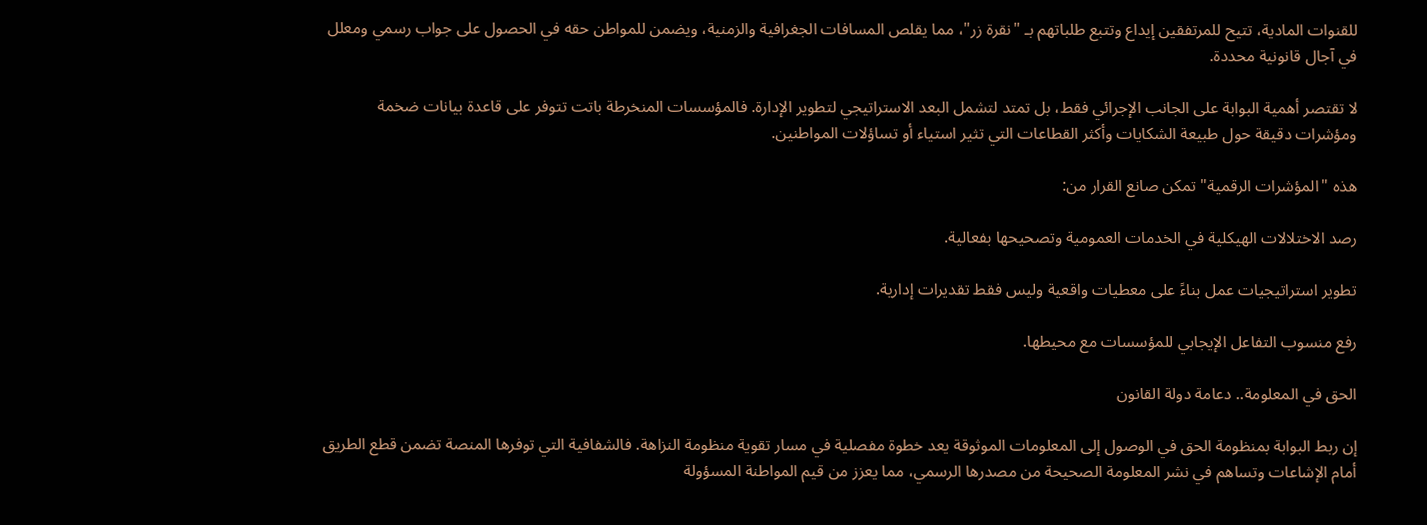للقنوات المادية، تتيح للمرتفقين إيداع وتتبع طلباتهم بـ "نقرة زر"، مما يقلص المسافات الجغرافية والزمنية، ويضمن للمواطن حقه في الحصول على جواب رسمي ومعلل في آجال قانونية محددة.

لا تقتصر أهمية البوابة على الجانب الإجرائي فقط، بل تمتد لتشمل البعد الاستراتيجي لتطوير الإدارة. فالمؤسسات المنخرطة باتت تتوفر على قاعدة بيانات ضخمة ومؤشرات دقيقة حول طبيعة الشكايات وأكثر القطاعات التي تثير استياء أو تساؤلات المواطنين.

هذه "المؤشرات الرقمية" تمكن صانع القرار من:

رصد الاختلالات الهيكلية في الخدمات العمومية وتصحيحها بفعالية.

تطوير استراتيجيات عمل بناءً على معطيات واقعية وليس فقط تقديرات إدارية.

رفع منسوب التفاعل الإيجابي للمؤسسات مع محيطها.

الحق في المعلومة.. دعامة دولة القانون

إن ربط البوابة بمنظومة الحق في الوصول إلى المعلومات الموثوقة يعد خطوة مفصلية في مسار تقوية منظومة النزاهة. فالشفافية التي توفرها المنصة تضمن قطع الطريق أمام الإشاعات وتساهم في نشر المعلومة الصحيحة من مصدرها الرسمي، مما يعزز من قيم المواطنة المسؤولة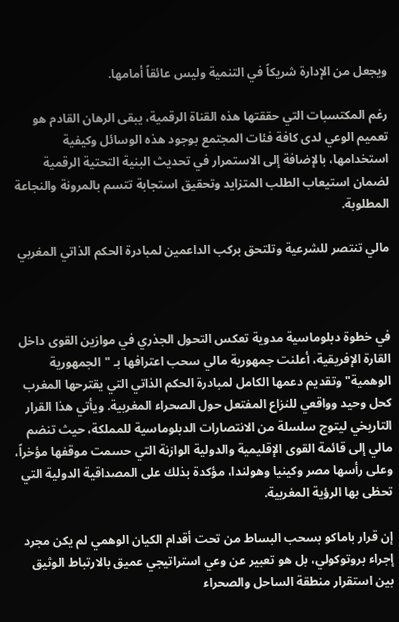ويجعل من الإدارة شريكاً في التنمية وليس عائقاً أمامها.

رغم المكتسبات التي حققتها هذه القناة الرقمية، يبقى الرهان القادم هو تعميم الوعي لدى كافة فئات المجتمع بوجود هذه الوسائل وكيفية استخدامها، بالإضافة إلى الاستمرار في تحديث البنية التحتية الرقمية لضمان استيعاب الطلب المتزايد وتحقيق استجابة تتسم بالمرونة والنجاعة المطلوبة.

مالي تنتصر للشرعية وتلتحق بركب الداعمين لمبادرة الحكم الذاتي المغربي



في خطوة دبلوماسية مدوية تعكس التحول الجذري في موازين القوى داخل القارة الإفريقية، أعلنت جمهورية مالي سحب اعترافها بـ "الجمهورية الوهمية" وتقديم دعمها الكامل لمبادرة الحكم الذاتي التي يقترحها المغرب كحل وحيد وواقعي للنزاع المفتعل حول الصحراء المغربية. ويأتي هذا القرار التاريخي ليتوج سلسلة من الانتصارات الدبلوماسية للمملكة، حيث تنضم مالي إلى قائمة القوى الإقليمية والدولية الوازنة التي حسمت موقفها مؤخراً، وعلى رأسها مصر وكينيا وهولندا، مؤكدة بذلك على المصداقية الدولية التي تحظى بها الرؤية المغربية.

إن قرار باماكو بسحب البساط من تحت أقدام الكيان الوهمي لم يكن مجرد إجراء بروتوكولي، بل هو تعبير عن وعي استراتيجي عميق بالارتباط الوثيق بين استقرار منطقة الساحل والصحراء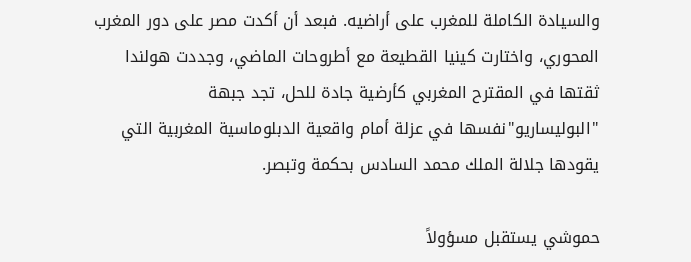والسيادة الكاملة للمغرب على أراضيه. فبعد أن أكدت مصر على دور المغرب المحوري، واختارت كينيا القطيعة مع أطروحات الماضي، وجددت هولندا ثقتها في المقترح المغربي كأرضية جادة للحل، تجد جبهة "البوليساريو"نفسها في عزلة أمام واقعية الدبلوماسية المغربية التي يقودها جلالة الملك محمد السادس بحكمة وتبصر.

حموشي يستقبل مسؤولاً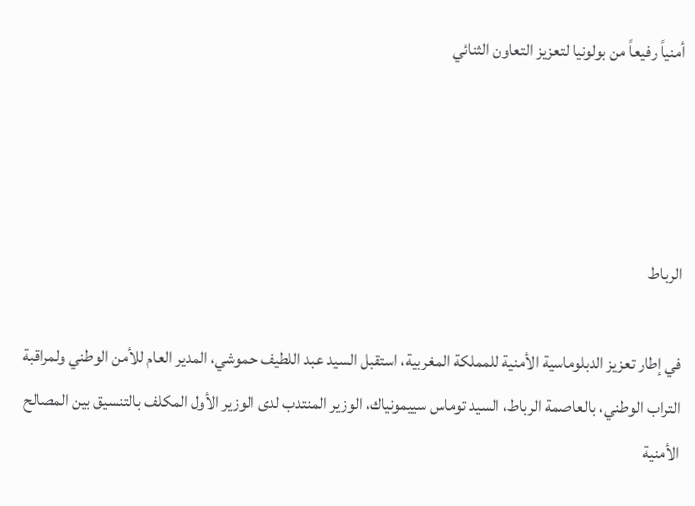أمنياً رفيعاً من بولونيا لتعزيز التعاون الثنائي




الرباط

في إطار تعزيز الدبلوماسية الأمنية للمملكة المغربية، استقبل السيد عبد اللطيف حموشي، المدير العام للأمن الوطني ولمراقبة التراب الوطني، بالعاصمة الرباط، السيد توماس سييمونياك، الوزير المنتدب لدى الوزير الأول المكلف بالتنسيق بين المصالح الأمنية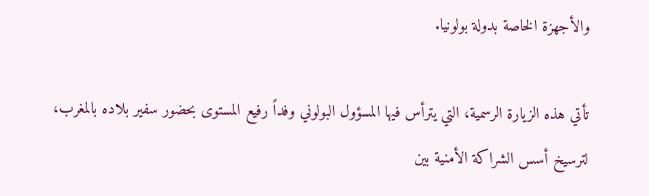والأجهزة الخاصة بدولة بولونيا.

تأتي هذه الزيارة الرسمية، التي يترأس فيها المسؤول البولوني وفداً رفيع المستوى بحضور سفير بلاده بالمغرب، لترسيخ أسس الشراكة الأمنية بين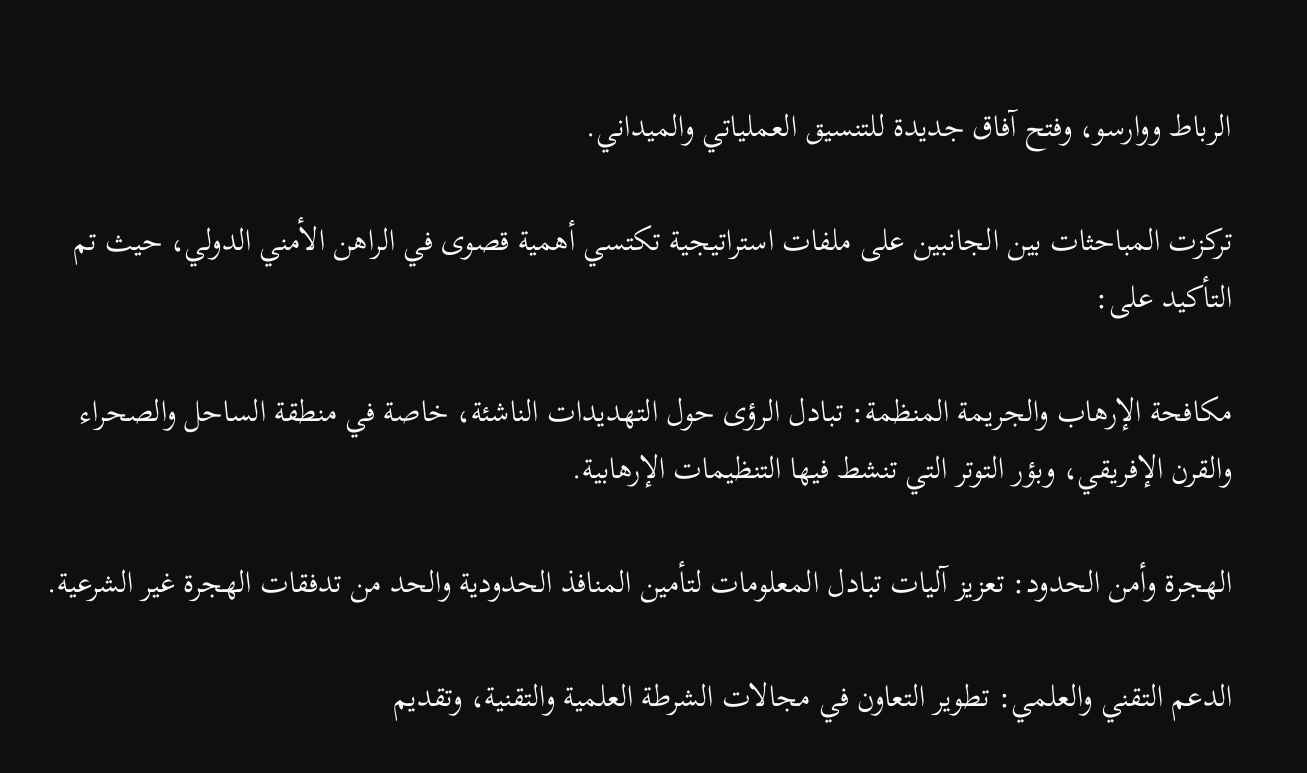الرباط ووارسو، وفتح آفاق جديدة للتنسيق العملياتي والميداني.

تركزت المباحثات بين الجانبين على ملفات استراتيجية تكتسي أهمية قصوى في الراهن الأمني الدولي، حيث تم التأكيد على:

مكافحة الإرهاب والجريمة المنظمة: تبادل الرؤى حول التهديدات الناشئة، خاصة في منطقة الساحل والصحراء والقرن الإفريقي، وبؤر التوتر التي تنشط فيها التنظيمات الإرهابية.

الهجرة وأمن الحدود: تعزيز آليات تبادل المعلومات لتأمين المنافذ الحدودية والحد من تدفقات الهجرة غير الشرعية.

الدعم التقني والعلمي: تطوير التعاون في مجالات الشرطة العلمية والتقنية، وتقديم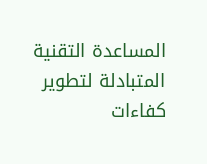المساعدة التقنية المتبادلة لتطوير كفاءات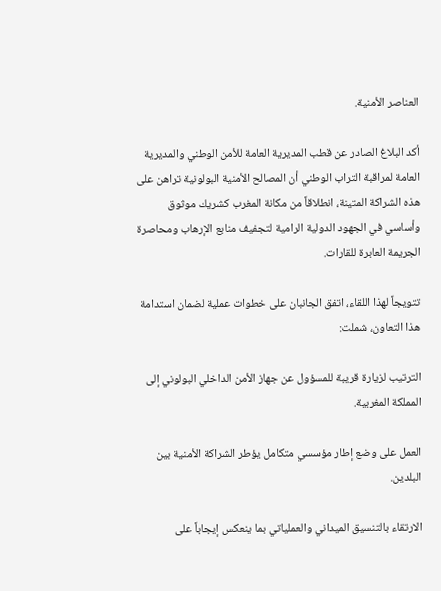العناصر الأمنية.

أكد البلاغ الصادر عن قطب المديرية العامة للأمن الوطني والمديرية العامة لمراقبة التراب الوطني أن المصالح الأمنية البولونية تراهن على هذه الشراكة المتينة، انطلاقاً من مكانة المغرب كشريك موثوق وأساسي في الجهود الدولية الرامية لتجفيف منابع الإرهاب ومحاصرة الجريمة العابرة للقارات.

تتويجاً لهذا اللقاء، اتفق الجانبان على خطوات عملية لضمان استدامة هذا التعاون، شملت:

الترتيب لزيارة قريبة للمسؤول عن جهاز الأمن الداخلي البولوني إلى المملكة المغربية.

العمل على وضع إطار مؤسسي متكامل يؤطر الشراكة الأمنية بين البلدين.

الارتقاء بالتنسيق الميداني والعملياتي بما ينعكس إيجاباً على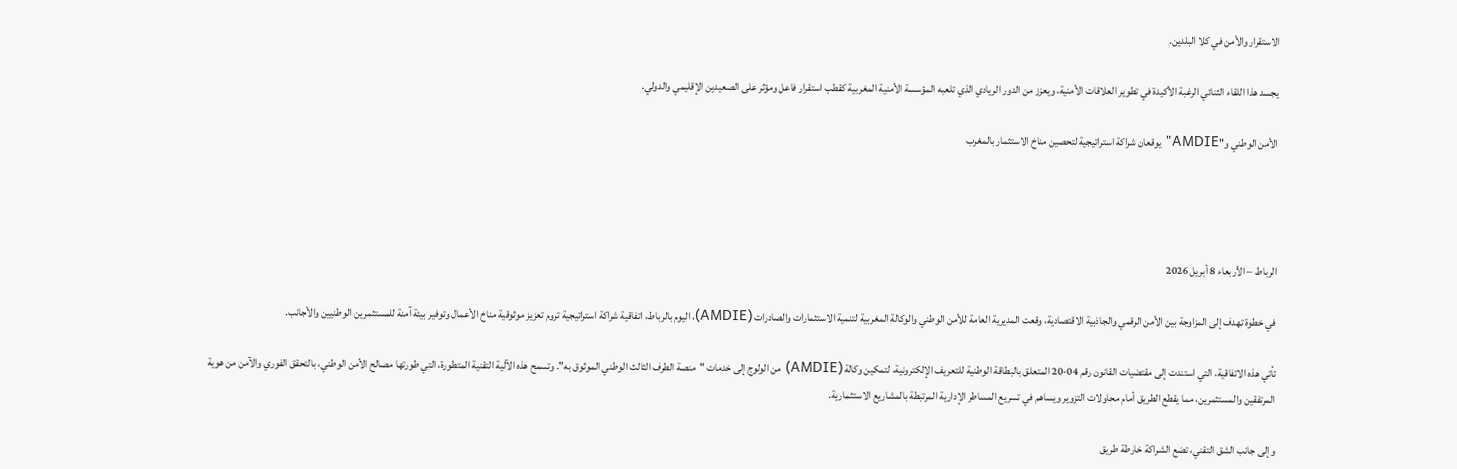الاستقرار والأمن في كلا البلدين.

يجسد هذا اللقاء الثنائي الرغبة الأكيدة في تطوير العلاقات الأمنية، ويعزز من الدور الريادي الذي تلعبه المؤسسة الأمنية المغربية كقطب استقرار فاعل ومؤثر على الصعيدين الإقليمي والدولي.

الأمن الوطني و"AMDIE" يوقعان شراكة استراتيجية لتحصين مناخ الاستثمار بالمغرب




الرباط – الأربعاء 8 أبريل 2026

في خطوة تهدف إلى المزاوجة بين الأمن الرقمي والجاذبية الاقتصادية، وقعت المديرية العامة للأمن الوطني والوكالة المغربية لتنمية الاستثمارات والصادرات (AMDIE)، اليوم بالرباط، اتفاقية شراكة استراتيجية تروم تعزيز موثوقية مناخ الأعمال وتوفير بيئة آمنة للمستثمرين الوطنيين والأجانب.

تأتي هذه الاتفاقية، التي استندت إلى مقتضيات القانون رقم 04-20 المتعلق بالبطاقة الوطنية للتعريف الإلكترونية، لتمكين وكالة (AMDIE) من الولوج إلى خدمات "منصة الطرف الثالث الوطني الموثوق به". وتسمح هذه الآلية التقنية المتطورة، التي طورتها مصالح الأمن الوطني، بالتحقق الفوري والآمن من هوية المرتفقين والمستثمرين، مما يقطع الطريق أمام محاولات التزوير ويساهم في تسريع المساطر الإدارية المرتبطة بالمشاريع الاستثمارية.

وإلى جانب الشق التقني، تضع الشراكة خارطة طريق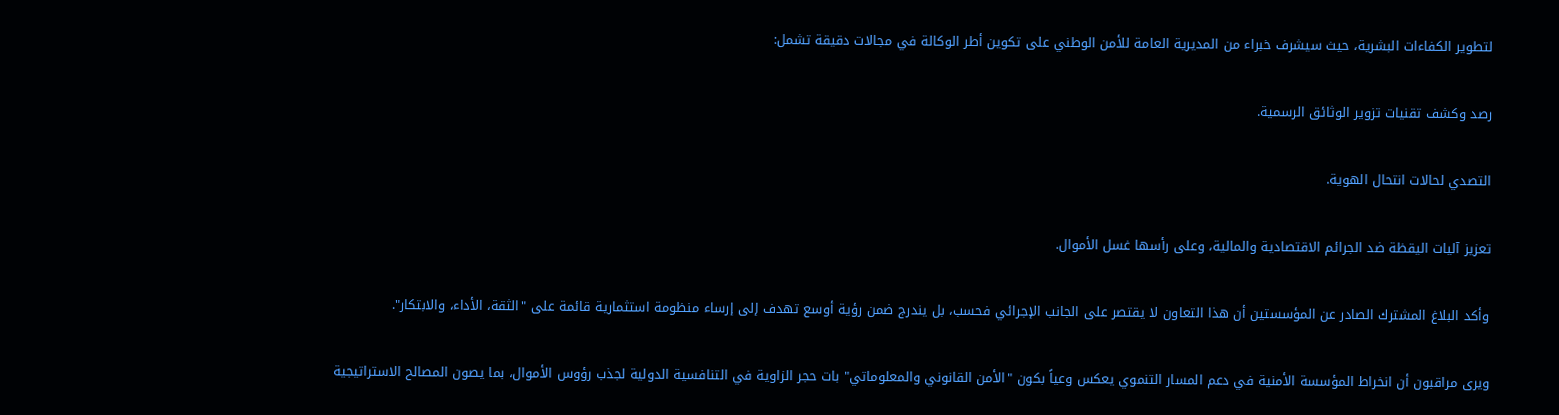لتطوير الكفاءات البشرية، حيث سيشرف خبراء من المديرية العامة للأمن الوطني على تكوين أطر الوكالة في مجالات دقيقة تشمل:

رصد وكشف تقنيات تزوير الوثائق الرسمية.

التصدي لحالات انتحال الهوية.

تعزيز آليات اليقظة ضد الجرائم الاقتصادية والمالية، وعلى رأسها غسل الأموال.

وأكد البلاغ المشترك الصادر عن المؤسستين أن هذا التعاون لا يقتصر على الجانب الإجرائي فحسب، بل يندرج ضمن رؤية أوسع تهدف إلى إرساء منظومة استثمارية قائمة على "الثقة، الأداء، والابتكار".

ويرى مراقبون أن انخراط المؤسسة الأمنية في دعم المسار التنموي يعكس وعياً بكون "الأمن القانوني والمعلوماتي" بات حجر الزاوية في التنافسية الدولية لجذب رؤوس الأموال، بما يصون المصالح الاستراتيجية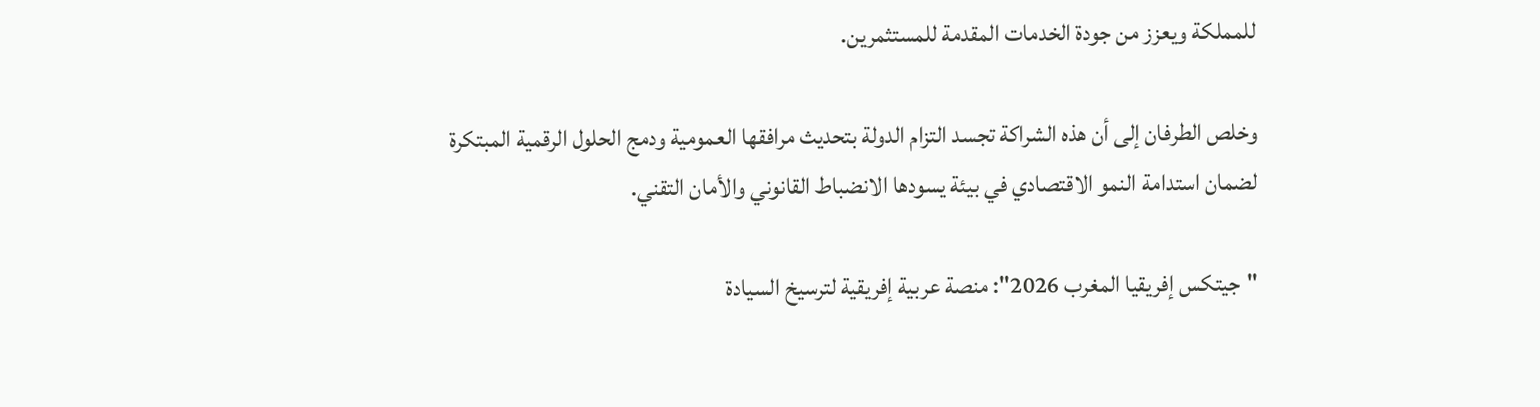للمملكة ويعزز من جودة الخدمات المقدمة للمستثمرين.

وخلص الطرفان إلى أن هذه الشراكة تجسد التزام الدولة بتحديث مرافقها العمومية ودمج الحلول الرقمية المبتكرة لضمان استدامة النمو الاقتصادي في بيئة يسودها الانضباط القانوني والأمان التقني.

"جيتكس إفريقيا المغرب 2026": منصة عربية إفريقية لترسيخ السيادة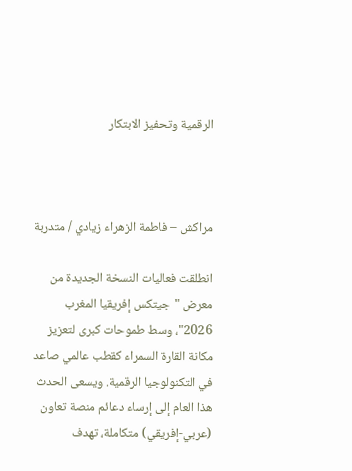الرقمية وتحفيز الابتكار



مراكش – فاطمة الزهراء زيادي / متدربة

انطلقت فعاليات النسخة الجديدة من معرض "جيتكس إفريقيا المغرب 2026"، وسط طموحات كبرى لتعزيز مكانة القارة السمراء كقطب عالمي صاعد في التكنولوجيا الرقمية. ويسعى الحدث هذا العام إلى إرساء دعائم منصة تعاون (عربي-إفريقي) متكاملة، تهدف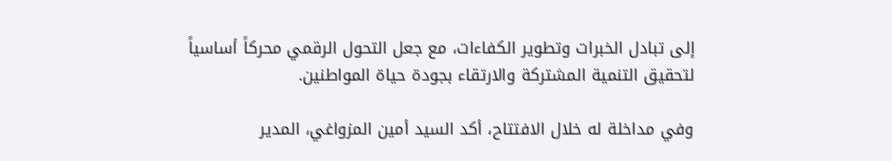إلى تبادل الخبرات وتطوير الكفاءات، مع جعل التحول الرقمي محركاً أساسياً لتحقيق التنمية المشتركة والارتقاء بجودة حياة المواطنين.

وفي مداخلة له خلال الافتتاح، أكد السيد أمين المزواغي، المدير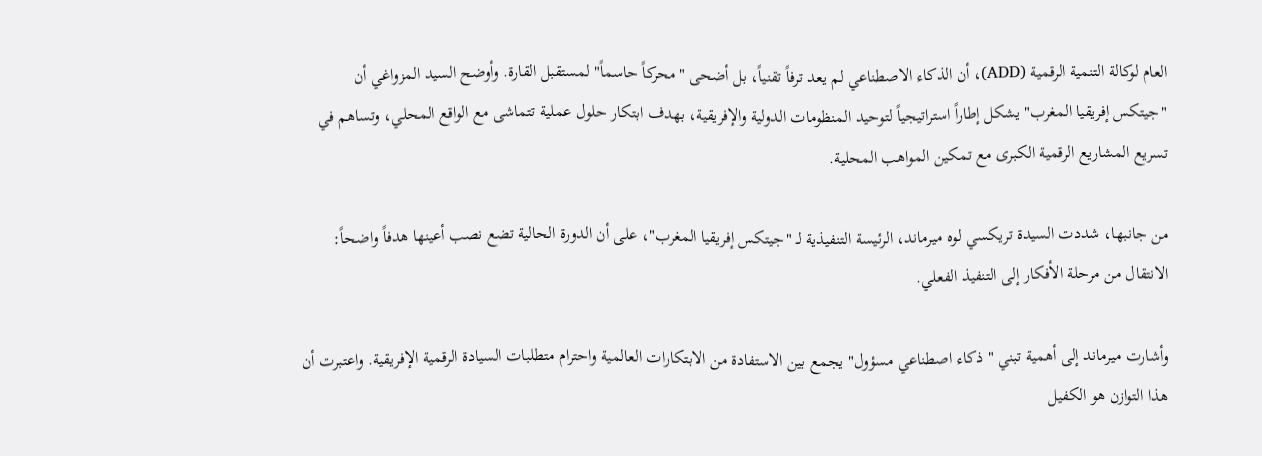العام لوكالة التنمية الرقمية (ADD)، أن الذكاء الاصطناعي لم يعد ترفاً تقنياً، بل أضحى "محركاً حاسماً" لمستقبل القارة. وأوضح السيد المزواغي أن "جيتكس إفريقيا المغرب" يشكل إطاراً استراتيجياً لتوحيد المنظومات الدولية والإفريقية، بهدف ابتكار حلول عملية تتماشى مع الواقع المحلي، وتساهم في تسريع المشاريع الرقمية الكبرى مع تمكين المواهب المحلية.

من جانبها، شددت السيدة تريكسي لوه ميرماند، الرئيسة التنفيذية لـ "جيتكس إفريقيا المغرب"، على أن الدورة الحالية تضع نصب أعينها هدفاً واضحاً: الانتقال من مرحلة الأفكار إلى التنفيذ الفعلي.

وأشارت ميرماند إلى أهمية تبني "ذكاء اصطناعي مسؤول" يجمع بين الاستفادة من الابتكارات العالمية واحترام متطلبات السيادة الرقمية الإفريقية. واعتبرت أن هذا التوازن هو الكفيل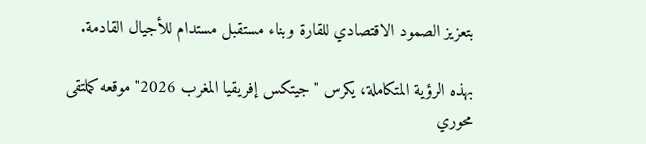بتعزيز الصمود الاقتصادي للقارة وبناء مستقبل مستدام للأجيال القادمة.

بهذه الرؤية المتكاملة، يكرس "جيتكس إفريقيا المغرب 2026" موقعه كملتقى محوري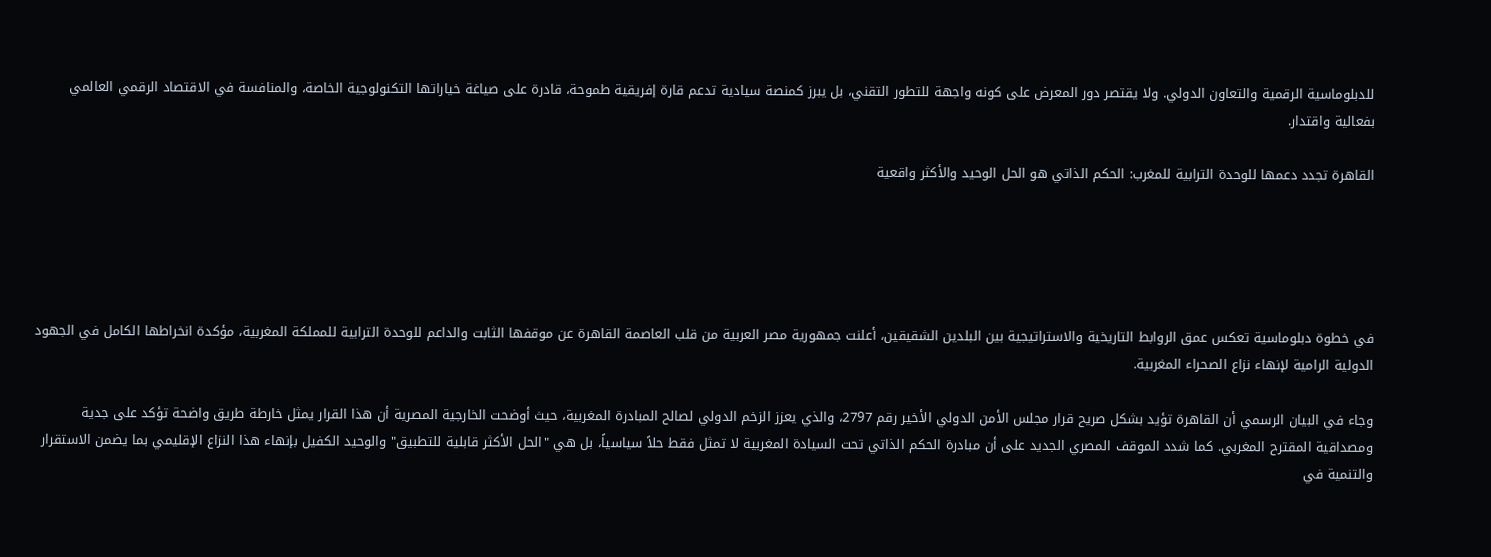للدبلوماسية الرقمية والتعاون الدولي. ولا يقتصر دور المعرض على كونه واجهة للتطور التقني، بل يبرز كمنصة سيادية تدعم قارة إفريقية طموحة، قادرة على صياغة خياراتها التكنولوجية الخاصة، والمنافسة في الاقتصاد الرقمي العالمي بفعالية واقتدار.

القاهرة تجدد دعمها للوحدة الترابية للمغرب: الحكم الذاتي هو الحل الوحيد والأكثر واقعية





في خطوة دبلوماسية تعكس عمق الروابط التاريخية والاستراتيجية بين البلدين الشقيقين، أعلنت جمهورية مصر العربية من قلب العاصمة القاهرة عن موقفها الثابت والداعم للوحدة الترابية للمملكة المغربية، مؤكدة انخراطها الكامل في الجهود الدولية الرامية لإنهاء نزاع الصحراء المغربية.

وجاء في البيان الرسمي أن القاهرة تؤيد بشكل صريح قرار مجلس الأمن الدولي الأخير رقم 2797، والذي يعزز الزخم الدولي لصالح المبادرة المغربية، حيث أوضحت الخارجية المصرية أن هذا القرار يمثل خارطة طريق واضحة تؤكد على جدية ومصداقية المقترح المغربي. كما شدد الموقف المصري الجديد على أن مبادرة الحكم الذاتي تحت السيادة المغربية لا تمثل فقط حلاً سياسياً، بل هي "الحل الأكثر قابلية للتطبيق" والوحيد الكفيل بإنهاء هذا النزاع الإقليمي بما يضمن الاستقرار والتنمية في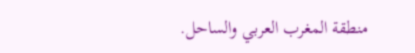منطقة المغرب العربي والساحل.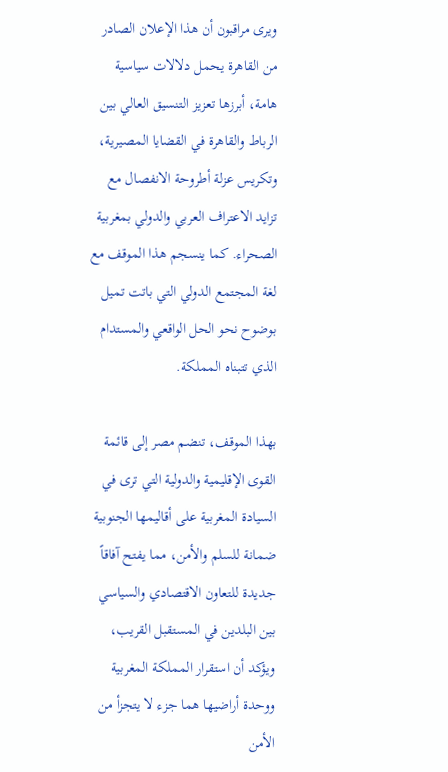ويرى مراقبون أن هذا الإعلان الصادر من القاهرة يحمل دلالات سياسية هامة، أبرزها تعزيز التنسيق العالي بين الرباط والقاهرة في القضايا المصيرية، وتكريس عزلة أطروحة الانفصال مع تزايد الاعتراف العربي والدولي بمغربية الصحراء. كما ينسجم هذا الموقف مع لغة المجتمع الدولي التي باتت تميل بوضوح نحو الحل الواقعي والمستدام الذي تتبناه المملكة.

بهذا الموقف، تنضم مصر إلى قائمة القوى الإقليمية والدولية التي ترى في السيادة المغربية على أقاليمها الجنوبية ضمانة للسلم والأمن، مما يفتح آفاقاً جديدة للتعاون الاقتصادي والسياسي بين البلدين في المستقبل القريب، ويؤكد أن استقرار المملكة المغربية ووحدة أراضيها هما جزء لا يتجزأ من الأمن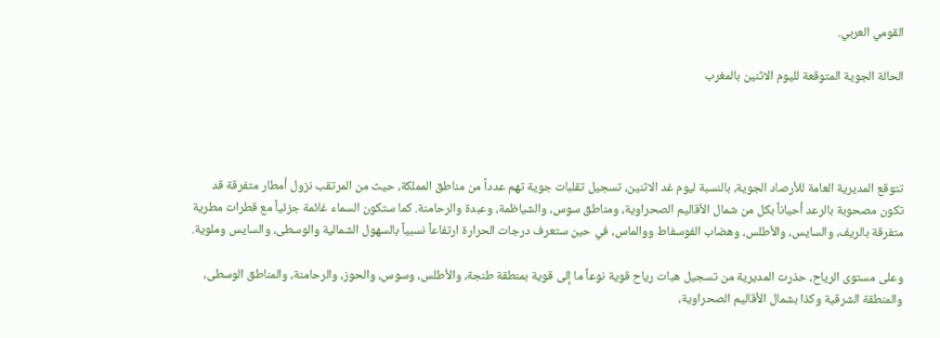القومي العربي.

الحالة الجوية المتوقعة لليوم الاثنين بالمغرب




تتوقع المديرية العامة للأرصاد الجوية، بالنسبة ليوم غد الاثنين، تسجيل تقلبات جوية تهم عدداً من مناطق المملكة، حيث من المرتقب نزول أمطار متفرقة قد تكون مصحوبة بالرعد أحياناً بكل من شمال الأقاليم الصحراوية، ومناطق سوس، والشياظمة، وعبدة والرحامنة. كما ستكون السماء غائمة جزئياً مع قطرات مطرية متفرقة بالريف، والسايس، والأطلس، وهضاب الفوسفاط ووالماس، في حين ستعرف درجات الحرارة ارتفاعاً نسبياً بالسهول الشمالية والوسطى، والسايس وملوية.

وعلى مستوى الرياح، حذرت المديرية من تسجيل هبات رياح قوية نوعاً ما إلى قوية بمنطقة طنجة، والأطلس، وسوس، والحوز، والرحامنة، والمناطق الوسطى، والمنطقة الشرقية وكذا بشمال الأقاليم الصحراوية،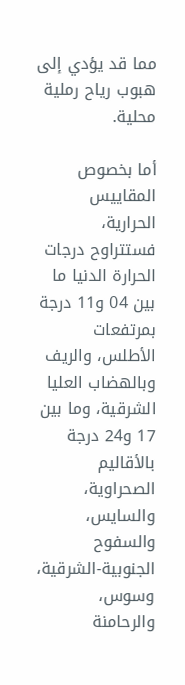مما قد يؤدي إلى هبوب رياح رملية محلية.

أما بخصوص المقاييس الحرارية، فستتراوح درجات الحرارة الدنيا ما بين 04 و11 درجة بمرتفعات الأطلس، والريف وبالهضاب العليا الشرقية، وما بين 17 و24 درجة بالأقاليم الصحراوية، والسايس، والسفوح الجنوبية-الشرقية، وسوس، والرحامنة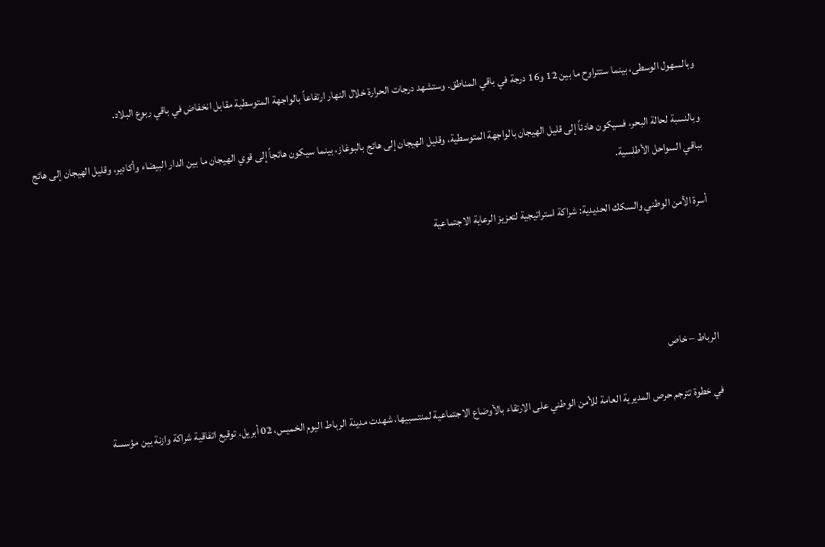وبالسهول الوسطى، بينما ستتراوح ما بين 12 و16 درجة في باقي المناطق. وستشهد درجات الحرارة خلال النهار ارتفاعاً بالواجهة المتوسطية مقابل انخفاض في باقي ربوع البلاد.

وبالنسبة لحالة البحر، فسيكون هادئاً إلى قليل الهيجان بالواجهة المتوسطية، وقليل الهيجان إلى هائج بالبوغاز، بينما سيكون هائجاً إلى قوي الهيجان ما بين الدار البيضاء وأكادير، وقليل الهيجان إلى هائج بباقي السواحل الأطلسية.

أسرة الأمن الوطني والسكك الحديدية: شراكة استراتيجية لتعزيز الرعاية الاجتماعية




الرباط – خاص

في خطوة تترجم حرص المديرية العامة للأمن الوطني على الارتقاء بالأوضاع الاجتماعية لمنتسبيها، شهدت مدينة الرباط اليوم الخميس، 02 أبريل، توقيع اتفاقية شراكة وازنة بين مؤسسة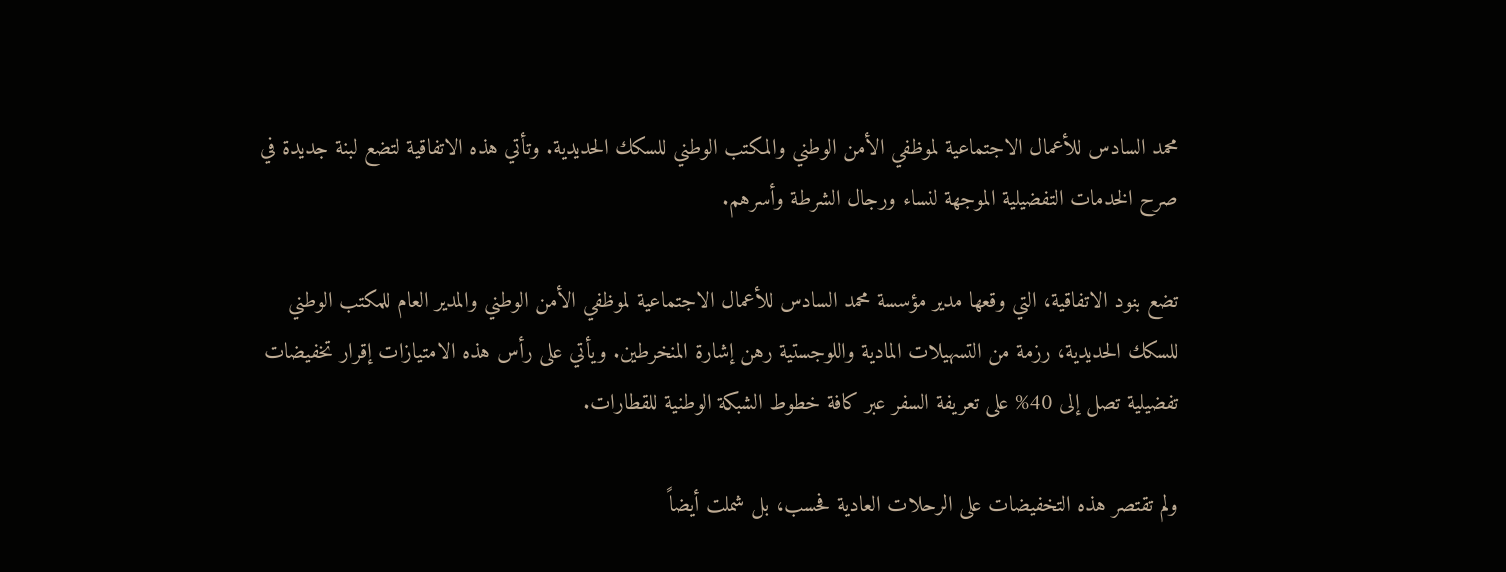محمد السادس للأعمال الاجتماعية لموظفي الأمن الوطني والمكتب الوطني للسكك الحديدية. وتأتي هذه الاتفاقية لتضع لبنة جديدة في صرح الخدمات التفضيلية الموجهة لنساء ورجال الشرطة وأسرهم.

تضع بنود الاتفاقية، التي وقعها مدير مؤسسة محمد السادس للأعمال الاجتماعية لموظفي الأمن الوطني والمدير العام للمكتب الوطني للسكك الحديدية، رزمة من التسهيلات المادية واللوجستية رهن إشارة المنخرطين. ويأتي على رأس هذه الامتيازات إقرار تخفيضات تفضيلية تصل إلى 40% على تعريفة السفر عبر كافة خطوط الشبكة الوطنية للقطارات.

ولم تقتصر هذه التخفيضات على الرحلات العادية فحسب، بل شملت أيضاً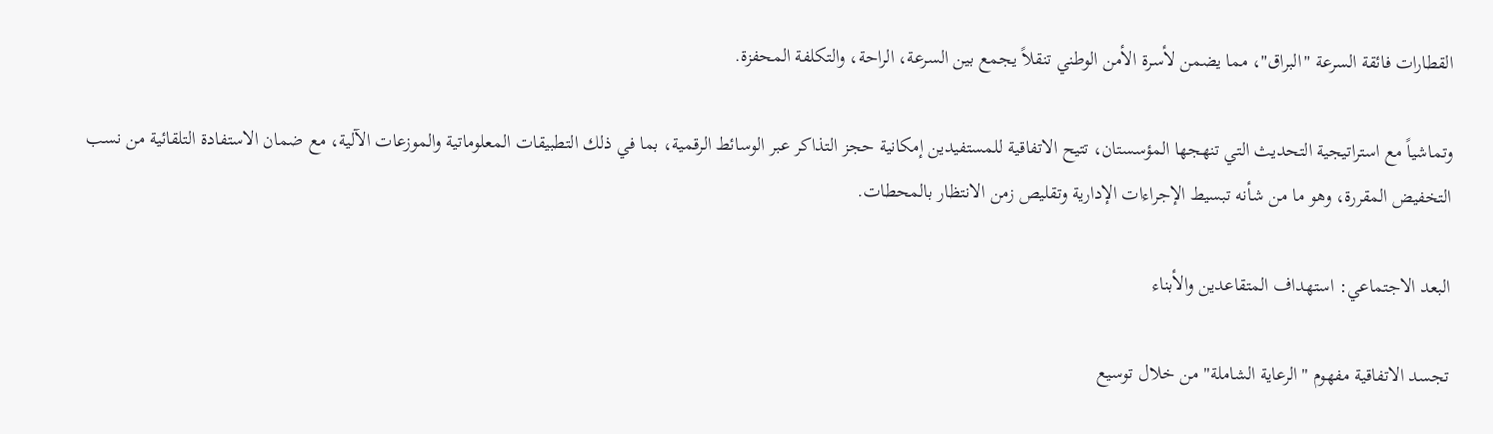القطارات فائقة السرعة "البراق"، مما يضمن لأسرة الأمن الوطني تنقلاً يجمع بين السرعة، الراحة، والتكلفة المحفزة.

وتماشياً مع استراتيجية التحديث التي تنهجها المؤسستان، تتيح الاتفاقية للمستفيدين إمكانية حجز التذاكر عبر الوسائط الرقمية، بما في ذلك التطبيقات المعلوماتية والموزعات الآلية، مع ضمان الاستفادة التلقائية من نسب التخفيض المقررة، وهو ما من شأنه تبسيط الإجراءات الإدارية وتقليص زمن الانتظار بالمحطات.

البعد الاجتماعي: استهداف المتقاعدين والأبناء

تجسد الاتفاقية مفهوم "الرعاية الشاملة" من خلال توسيع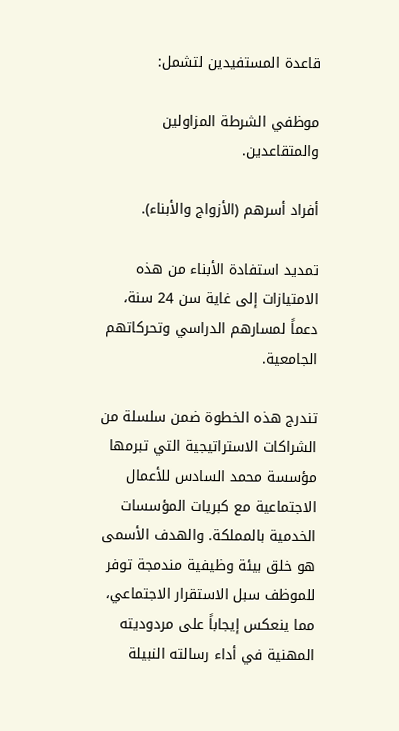قاعدة المستفيدين لتشمل:

موظفي الشرطة المزاولين والمتقاعدين.

أفراد أسرهم (الأزواج والأبناء).

تمديد استفادة الأبناء من هذه الامتيازات إلى غاية سن 24 سنة، دعماً لمسارهم الدراسي وتحركاتهم الجامعية.

تندرج هذه الخطوة ضمن سلسلة من الشراكات الاستراتيجية التي تبرمها مؤسسة محمد السادس للأعمال الاجتماعية مع كبريات المؤسسات الخدمية بالمملكة. والهدف الأسمى هو خلق بيئة وظيفية مندمجة توفر للموظف سبل الاستقرار الاجتماعي، مما ينعكس إيجاباً على مردوديته المهنية في أداء رسالته النبيلة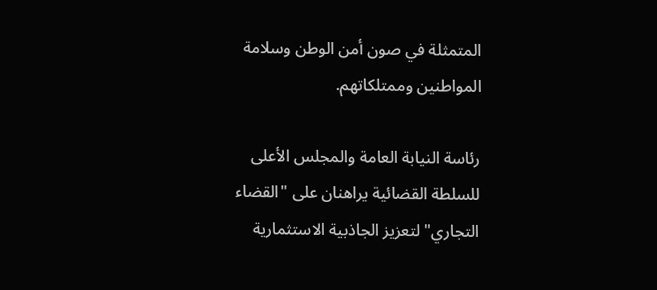المتمثلة في صون أمن الوطن وسلامة المواطنين وممتلكاتهم.

رئاسة النيابة العامة والمجلس الأعلى للسلطة القضائية يراهنان على "القضاء التجاري" لتعزيز الجاذبية الاستثمارية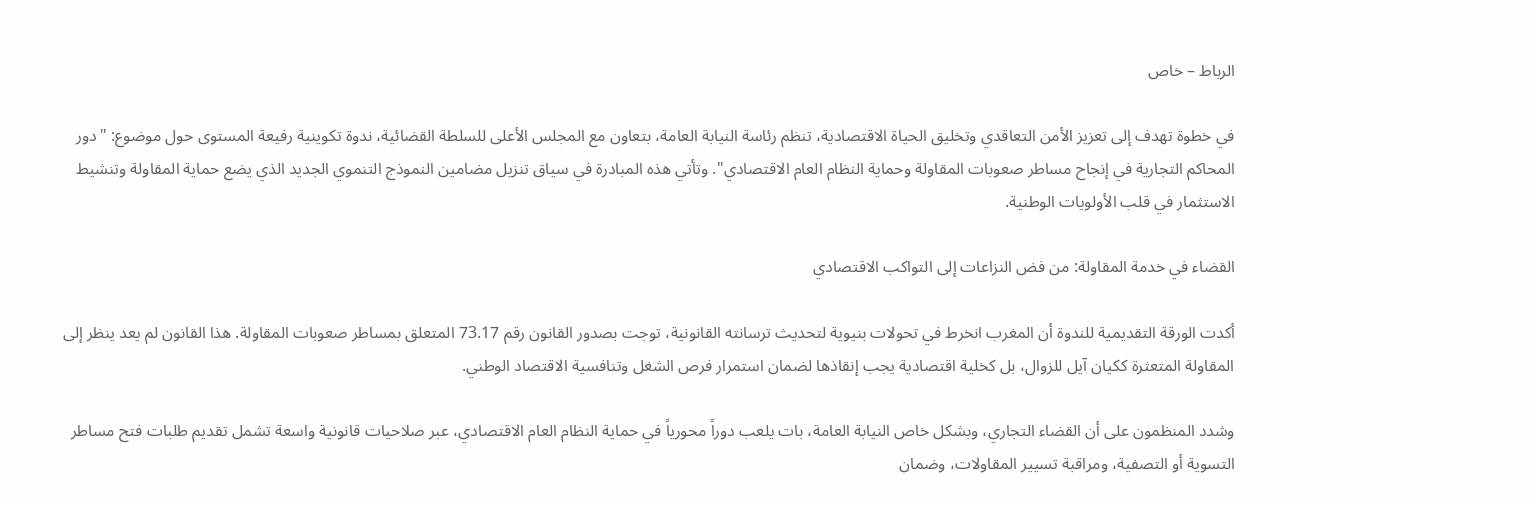الرباط – خاص

في خطوة تهدف إلى تعزيز الأمن التعاقدي وتخليق الحياة الاقتصادية، تنظم رئاسة النيابة العامة، بتعاون مع المجلس الأعلى للسلطة القضائية، ندوة تكوينية رفيعة المستوى حول موضوع: "دور المحاكم التجارية في إنجاح مساطر صعوبات المقاولة وحماية النظام العام الاقتصادي". وتأتي هذه المبادرة في سياق تنزيل مضامين النموذج التنموي الجديد الذي يضع حماية المقاولة وتنشيط الاستثمار في قلب الأولويات الوطنية.

القضاء في خدمة المقاولة: من فض النزاعات إلى التواكب الاقتصادي

أكدت الورقة التقديمية للندوة أن المغرب انخرط في تحولات بنيوية لتحديث ترسانته القانونية، توجت بصدور القانون رقم 73.17 المتعلق بمساطر صعوبات المقاولة. هذا القانون لم يعد ينظر إلى المقاولة المتعثرة ككيان آيل للزوال، بل كخلية اقتصادية يجب إنقاذها لضمان استمرار فرص الشغل وتنافسية الاقتصاد الوطني.

وشدد المنظمون على أن القضاء التجاري، وبشكل خاص النيابة العامة، بات يلعب دوراً محورياً في حماية النظام العام الاقتصادي، عبر صلاحيات قانونية واسعة تشمل تقديم طلبات فتح مساطر التسوية أو التصفية، ومراقبة تسيير المقاولات، وضمان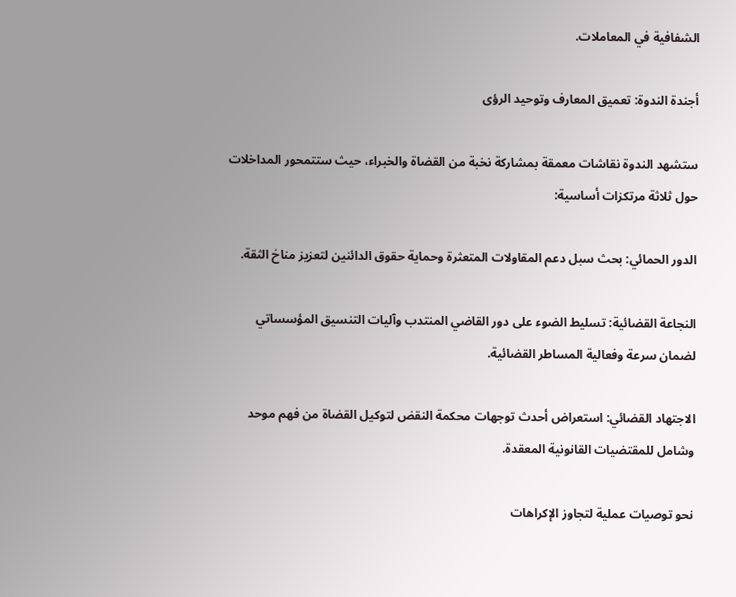الشفافية في المعاملات.

أجندة الندوة: تعميق المعارف وتوحيد الرؤى

ستشهد الندوة نقاشات معمقة بمشاركة نخبة من القضاة والخبراء، حيث ستتمحور المداخلات حول ثلاثة مرتكزات أساسية:

الدور الحمائي: بحث سبل دعم المقاولات المتعثرة وحماية حقوق الدائنين لتعزيز مناخ الثقة.

النجاعة القضائية: تسليط الضوء على دور القاضي المنتدب وآليات التنسيق المؤسساتي لضمان سرعة وفعالية المساطر القضائية.

الاجتهاد القضائي: استعراض أحدث توجهات محكمة النقض لتوكيل القضاة من فهم موحد وشامل للمقتضيات القانونية المعقدة.

نحو توصيات عملية لتجاوز الإكراهات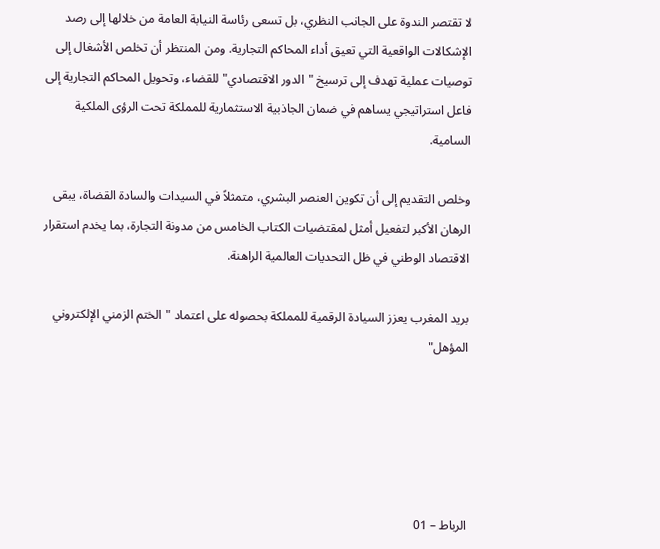لا تقتصر الندوة على الجانب النظري، بل تسعى رئاسة النيابة العامة من خلالها إلى رصد الإشكالات الواقعية التي تعيق أداء المحاكم التجارية. ومن المنتظر أن تخلص الأشغال إلى توصيات عملية تهدف إلى ترسيخ "الدور الاقتصادي" للقضاء، وتحويل المحاكم التجارية إلى فاعل استراتيجي يساهم في ضمان الجاذبية الاستثمارية للمملكة تحت الرؤى الملكية السامية.

وخلص التقديم إلى أن تكوين العنصر البشري، متمثلاً في السيدات والسادة القضاة، يبقى الرهان الأكبر لتفعيل أمثل لمقتضيات الكتاب الخامس من مدونة التجارة، بما يخدم استقرار الاقتصاد الوطني في ظل التحديات العالمية الراهنة.

بريد المغرب يعزز السيادة الرقمية للمملكة بحصوله على اعتماد "الختم الزمني الإلكتروني المؤهل"





الرباط – 01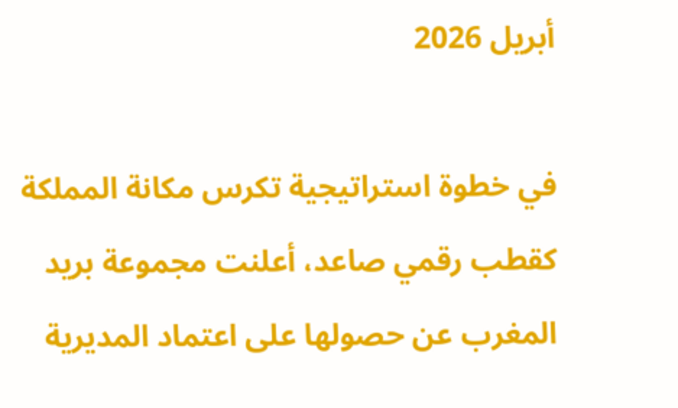أبريل 2026

في خطوة استراتيجية تكرس مكانة المملكة كقطب رقمي صاعد، أعلنت مجموعة بريد المغرب عن حصولها على اعتماد المديرية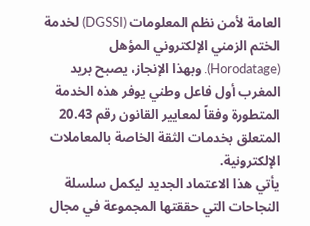العامة لأمن نظم المعلومات (DGSSI) لخدمة الختم الزمني الإلكتروني المؤهل (Horodatage). وبهذا الإنجاز، يصبح بريد المغرب أول فاعل وطني يوفر هذه الخدمة المتطورة وفقاً لمعايير القانون رقم 20.43 المتعلق بخدمات الثقة الخاصة بالمعاملات الإلكترونية.
يأتي هذا الاعتماد الجديد ليكمل سلسلة النجاحات التي حققتها المجموعة في مجال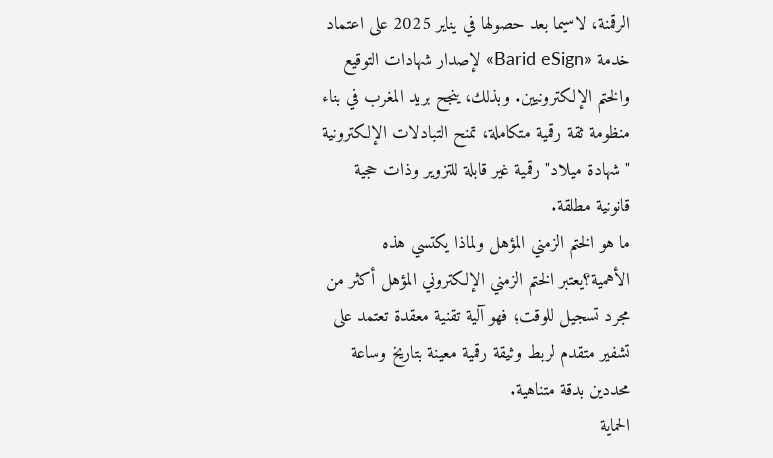الرقمنة، لاسيما بعد حصولها في يناير 2025 على اعتماد خدمة «Barid eSign» لإصدار شهادات التوقيع والختم الإلكترونيين. وبذلك، ينجح بريد المغرب في بناء منظومة ثقة رقمية متكاملة، تمنح التبادلات الإلكترونية "شهادة ميلاد" رقمية غير قابلة للتزوير وذات حجية قانونية مطلقة.
ما هو الختم الزمني المؤهل ولماذا يكتسي هذه الأهمية؟يعتبر الختم الزمني الإلكتروني المؤهل أكثر من مجرد تسجيل للوقت؛ فهو آلية تقنية معقدة تعتمد على تشفير متقدم لربط وثيقة رقمية معينة بتاريخ وساعة محددين بدقة متناهية.
الحماية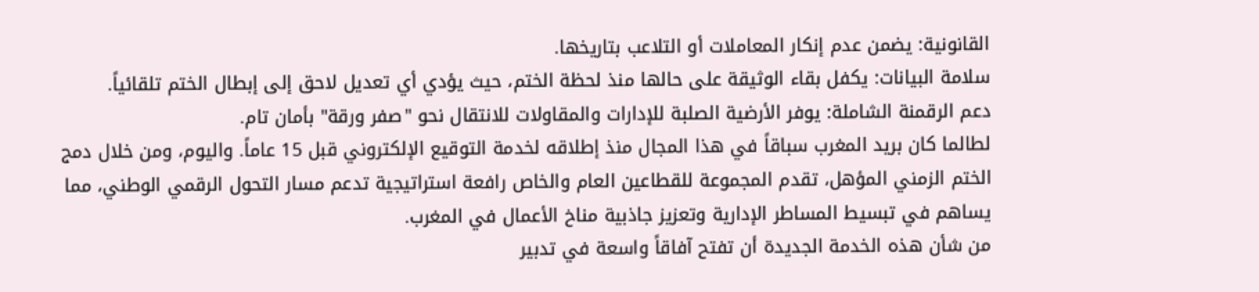القانونية: يضمن عدم إنكار المعاملات أو التلاعب بتاريخها.
سلامة البيانات: يكفل بقاء الوثيقة على حالها منذ لحظة الختم، حيث يؤدي أي تعديل لاحق إلى إبطال الختم تلقائياً.
دعم الرقمنة الشاملة: يوفر الأرضية الصلبة للإدارات والمقاولات للانتقال نحو "صفر ورقة" بأمان تام.
لطالما كان بريد المغرب سباقاً في هذا المجال منذ إطلاقه لخدمة التوقيع الإلكتروني قبل 15 عاماً. واليوم، ومن خلال دمج الختم الزمني المؤهل، تقدم المجموعة للقطاعين العام والخاص رافعة استراتيجية تدعم مسار التحول الرقمي الوطني، مما يساهم في تبسيط المساطر الإدارية وتعزيز جاذبية مناخ الأعمال في المغرب.
من شأن هذه الخدمة الجديدة أن تفتح آفاقاً واسعة في تدبير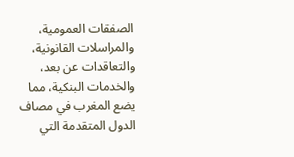الصفقات العمومية، والمراسلات القانونية، والتعاقدات عن بعد، والخدمات البنكية، مما يضع المغرب في مصاف الدول المتقدمة التي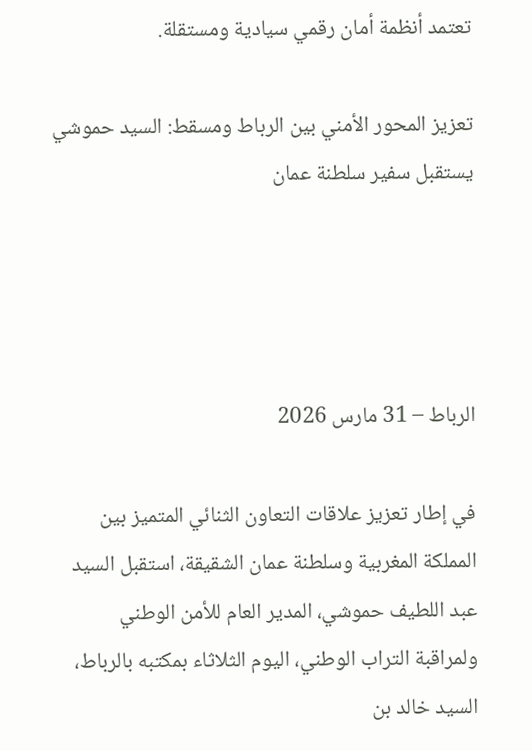تعتمد أنظمة أمان رقمي سيادية ومستقلة.

تعزيز المحور الأمني بين الرباط ومسقط: السيد حموشي يستقبل سفير سلطنة عمان




الرباط – 31 مارس 2026

في إطار تعزيز علاقات التعاون الثنائي المتميز بين المملكة المغربية وسلطنة عمان الشقيقة، استقبل السيد عبد اللطيف حموشي، المدير العام للأمن الوطني ولمراقبة التراب الوطني، اليوم الثلاثاء بمكتبه بالرباط، السيد خالد بن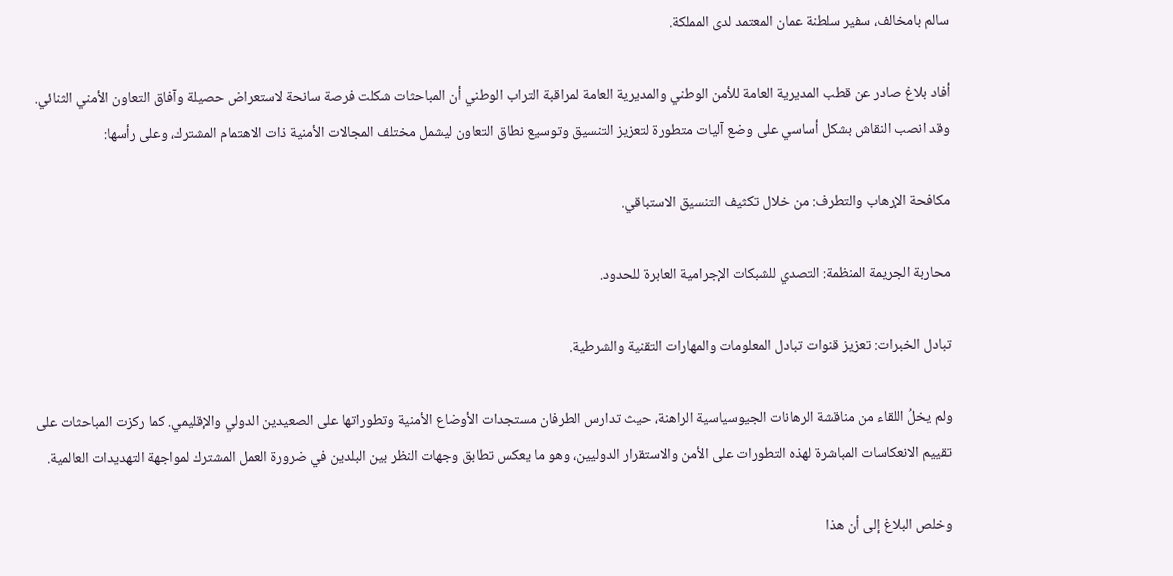سالم بامخالف، سفير سلطنة عمان المعتمد لدى المملكة.

أفاد بلاغ صادر عن قطب المديرية العامة للأمن الوطني والمديرية العامة لمراقبة التراب الوطني أن المباحثات شكلت فرصة سانحة لاستعراض حصيلة وآفاق التعاون الأمني الثنائي. وقد انصب النقاش بشكل أساسي على وضع آليات متطورة لتعزيز التنسيق وتوسيع نطاق التعاون ليشمل مختلف المجالات الأمنية ذات الاهتمام المشترك، وعلى رأسها:

مكافحة الإرهاب والتطرف: من خلال تكثيف التنسيق الاستباقي.

محاربة الجريمة المنظمة: التصدي للشبكات الإجرامية العابرة للحدود.

تبادل الخبرات: تعزيز قنوات تبادل المعلومات والمهارات التقنية والشرطية.

ولم يخلُ اللقاء من مناقشة الرهانات الجيوسياسية الراهنة، حيث تدارس الطرفان مستجدات الأوضاع الأمنية وتطوراتها على الصعيدين الدولي والإقليمي. كما ركزت المباحثات على تقييم الانعكاسات المباشرة لهذه التطورات على الأمن والاستقرار الدوليين، وهو ما يعكس تطابق وجهات النظر بين البلدين في ضرورة العمل المشترك لمواجهة التهديدات العالمية.

وخلص البلاغ إلى أن هذا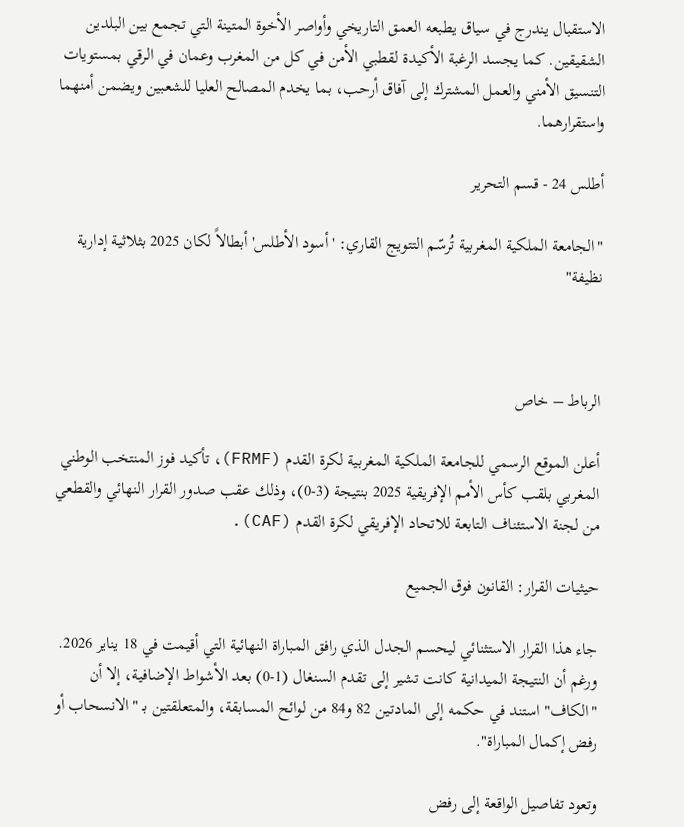الاستقبال يندرج في سياق يطبعه العمق التاريخي وأواصر الأخوة المتينة التي تجمع بين البلدين الشقيقين. كما يجسد الرغبة الأكيدة لقطبي الأمن في كل من المغرب وعمان في الرقي بمستويات التنسيق الأمني والعمل المشترك إلى آفاق أرحب، بما يخدم المصالح العليا للشعبين ويضمن أمنهما واستقرارهما.

أطلس 24 - قسم التحرير

"الجامعة الملكية المغربية تُرسّم التتويج القاري: 'أسود الأطلس' أبطالاً لكان 2025 بثلاثية إدارية نظيفة"



الرباط – خاص

أعلن الموقع الرسمي للجامعة الملكية المغربية لكرة القدم (FRMF)، تأكيد فوز المنتخب الوطني المغربي بلقب كأس الأمم الإفريقية 2025 بنتيجة (3-0)، وذلك عقب صدور القرار النهائي والقطعي من لجنة الاستئناف التابعة للاتحاد الإفريقي لكرة القدم (CAF).

حيثيات القرار: القانون فوق الجميع

جاء هذا القرار الاستثنائي ليحسم الجدل الذي رافق المباراة النهائية التي أقيمت في 18 يناير 2026. ورغم أن النتيجة الميدانية كانت تشير إلى تقدم السنغال (1-0) بعد الأشواط الإضافية، إلا أن "الكاف" استند في حكمه إلى المادتين 82 و84 من لوائح المسابقة، والمتعلقتين بـ "الانسحاب أو رفض إكمال المباراة".

وتعود تفاصيل الواقعة إلى رفض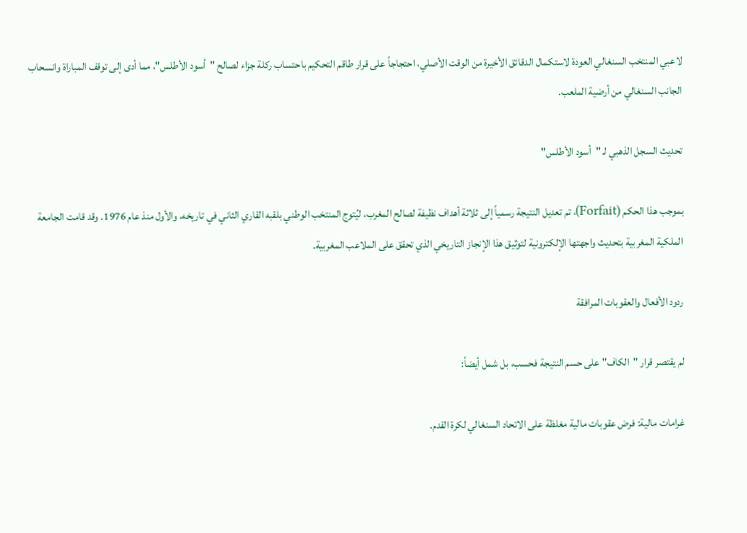لاعبي المنتخب السنغالي العودة لاستكمال الدقائق الأخيرة من الوقت الأصلي، احتجاجاً على قرار طاقم التحكيم باحتساب ركلة جزاء لصالح "أسود الأطلس"، مما أدى إلى توقف المباراة وانسحاب الجانب السنغالي من أرضية الملعب.

تحديث السجل الذهبي لـ "أسود الأطلس"

بموجب هذا الحكم (Forfait)، تم تعديل النتيجة رسمياً إلى ثلاثة أهداف نظيفة لصالح المغرب، ليُتوج المنتخب الوطني بلقبه القاري الثاني في تاريخه، والأول منذ عام 1976. وقد قامت الجامعة الملكية المغربية بتحديث واجهتها الإلكترونية لتوثيق هذا الإنجاز التاريخي الذي تحقق على الملاعب المغربية.

ردود الأفعال والعقوبات المرافقة

لم يقتصر قرار "الكاف" على حسم النتيجة فحسب، بل شمل أيضاً:

غرامات مالية: فرض عقوبات مالية مغلظة على الاتحاد السنغالي لكرة القدم.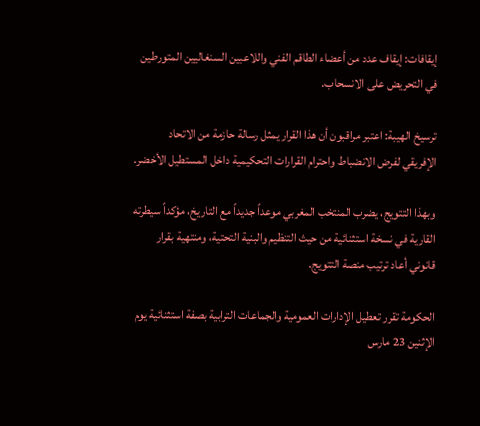إيقافات: إيقاف عدد من أعضاء الطاقم الفني واللاعبين السنغاليين المتورطين في التحريض على الانسحاب.

ترسيخ الهيبة: اعتبر مراقبون أن هذا القرار يمثل رسالة حازمة من الاتحاد الإفريقي لفرض الانضباط واحترام القرارات التحكيمية داخل المستطيل الأخضر.

وبهذا التتويج، يضرب المنتخب المغربي موعداً جديداً مع التاريخ، مؤكداً سيطرته القارية في نسخة استثنائية من حيث التنظيم والبنية التحتية، ومنتهية بقرار قانوني أعاد ترتيب منصة التتويج.

الحكومة تقرر تعطيل الإدارات العمومية والجماعات الترابية بصفة استثنائية يوم الإثنين 23 مارس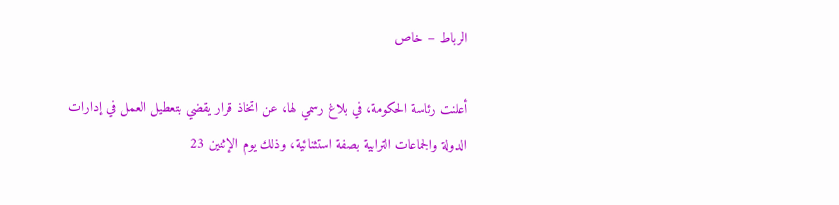الرباط – خاص

أعلنت رئاسة الحكومة، في بلاغ رسمي لها، عن اتخاذ قرار يقضي بتعطيل العمل في إدارات الدولة والجماعات الترابية بصفة استثنائية، وذلك يوم الإثنين 23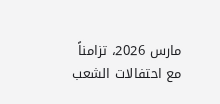مارس 2026، تزامناً مع احتفالات الشعب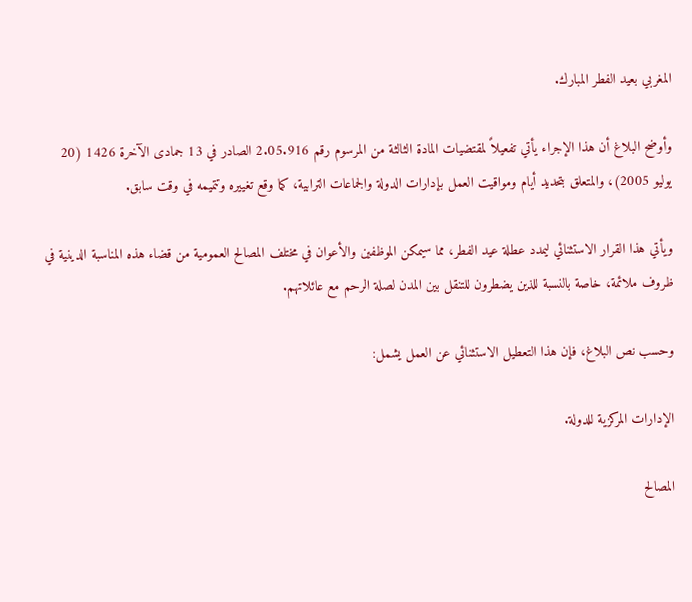المغربي بعيد الفطر المبارك.

وأوضح البلاغ أن هذا الإجراء يأتي تفعيلاً لمقتضيات المادة الثالثة من المرسوم رقم 2.05.916 الصادر في 13 جمادى الآخرة 1426 (20 يوليو 2005)، والمتعلق بتحديد أيام ومواقيت العمل بإدارات الدولة والجماعات الترابية، كما وقع تغييره وتتميمه في وقت سابق.

ويأتي هذا القرار الاستثنائي ليمدد عطلة عيد الفطر، مما سيمكن الموظفين والأعوان في مختلف المصالح العمومية من قضاء هذه المناسبة الدينية في ظروف ملائمة، خاصة بالنسبة للذين يضطرون للتنقل بين المدن لصلة الرحم مع عائلاتهم.

وحسب نص البلاغ، فإن هذا التعطيل الاستثنائي عن العمل يشمل:

الإدارات المركزية للدولة.

المصالح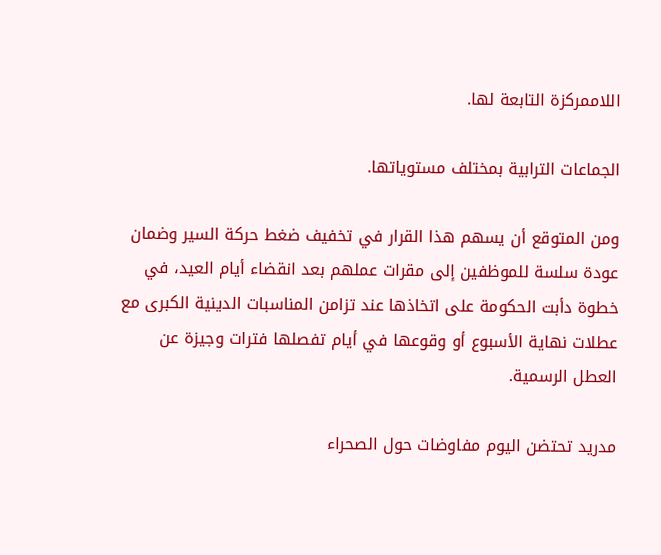اللاممركزة التابعة لها.

الجماعات الترابية بمختلف مستوياتها.

ومن المتوقع أن يسهم هذا القرار في تخفيف ضغط حركة السير وضمان عودة سلسة للموظفين إلى مقرات عملهم بعد انقضاء أيام العيد، في خطوة دأبت الحكومة على اتخاذها عند تزامن المناسبات الدينية الكبرى مع عطلات نهاية الأسبوع أو وقوعها في أيام تفصلها فترات وجيزة عن العطل الرسمية.

مدريد تحتضن اليوم مفاوضات حول الصحراء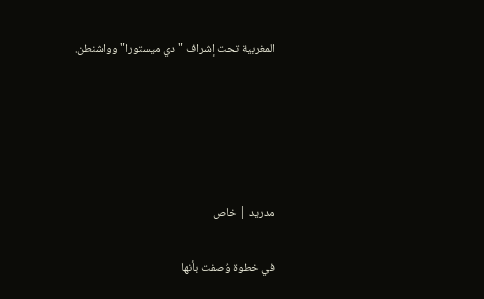المغربية تحت إشراف "دي ميستورا" وواشنطن.





مدريد | خاص

في خطوة وُصفت بأنها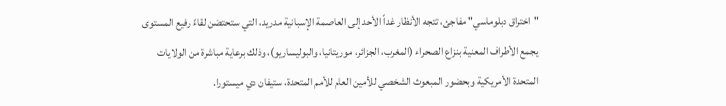"اختراق دبلوماسي" مفاجئ، تتجه الأنظار غداً الأحد إلى العاصمة الإسبانية مدريد، التي ستحتضن لقاءً رفيع المستوى يجمع الأطراف المعنية بنزاع الصحراء (المغرب، الجزائر، موريتانيا، والبوليساريو)، وذلك برعاية مباشرة من الولايات المتحدة الأمريكية وبحضور المبعوث الشخصي للأمين العام للأمم المتحدة، ستيفان دي ميستورا.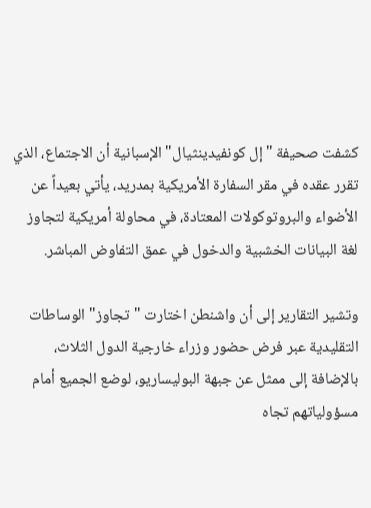كشفت صحيفة "إل كونفيدينثيال" الإسبانية أن الاجتماع، الذي تقرر عقده في مقر السفارة الأمريكية بمدريد، يأتي بعيداً عن الأضواء والبروتوكولات المعتادة، في محاولة أمريكية لتجاوز لغة البيانات الخشبية والدخول في عمق التفاوض المباشر.

وتشير التقارير إلى أن واشنطن اختارت "تجاوز" الوساطات التقليدية عبر فرض حضور وزراء خارجية الدول الثلاث، بالإضافة إلى ممثل عن جبهة البوليساريو، لوضع الجميع أمام مسؤولياتهم تجاه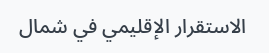الاستقرار الإقليمي في شمال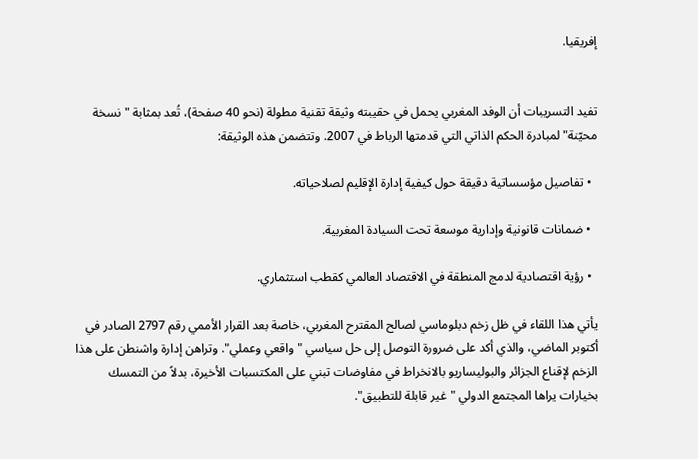إفريقيا.


تفيد التسريبات أن الوفد المغربي يحمل في حقيبته وثيقة تقنية مطولة (نحو 40 صفحة)، تُعد بمثابة "نسخة محيّنة" لمبادرة الحكم الذاتي التي قدمتها الرباط في 2007. وتتضمن هذه الوثيقة:

  • تفاصيل مؤسساتية دقيقة حول كيفية إدارة الإقليم لصلاحياته.

  • ضمانات قانونية وإدارية موسعة تحت السيادة المغربية.

  • رؤية اقتصادية لدمج المنطقة في الاقتصاد العالمي كقطب استثماري.

يأتي هذا اللقاء في ظل زخم دبلوماسي لصالح المقترح المغربي، خاصة بعد القرار الأممي رقم 2797 الصادر في أكتوبر الماضي، والذي أكد على ضرورة التوصل إلى حل سياسي "واقعي وعملي". وتراهن إدارة واشنطن على هذا الزخم لإقناع الجزائر والبوليساريو بالانخراط في مفاوضات تبني على المكتسبات الأخيرة، بدلاً من التمسك بخيارات يراها المجتمع الدولي "غير قابلة للتطبيق".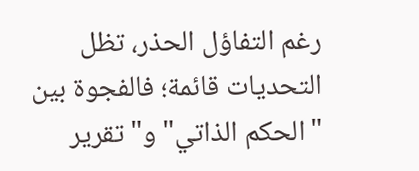رغم التفاؤل الحذر، تظل التحديات قائمة؛ فالفجوة بين "الحكم الذاتي" و"تقرير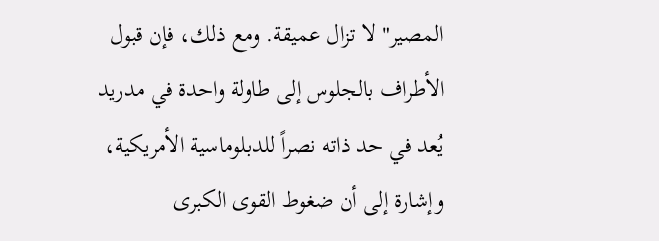المصير" لا تزال عميقة. ومع ذلك، فإن قبول الأطراف بالجلوس إلى طاولة واحدة في مدريد يُعد في حد ذاته نصراً للدبلوماسية الأمريكية، وإشارة إلى أن ضغوط القوى الكبرى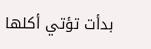بدأت تؤتي أكلها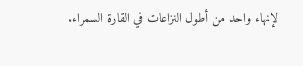لإنهاء واحد من أطول النزاعات في القارة السمراء.